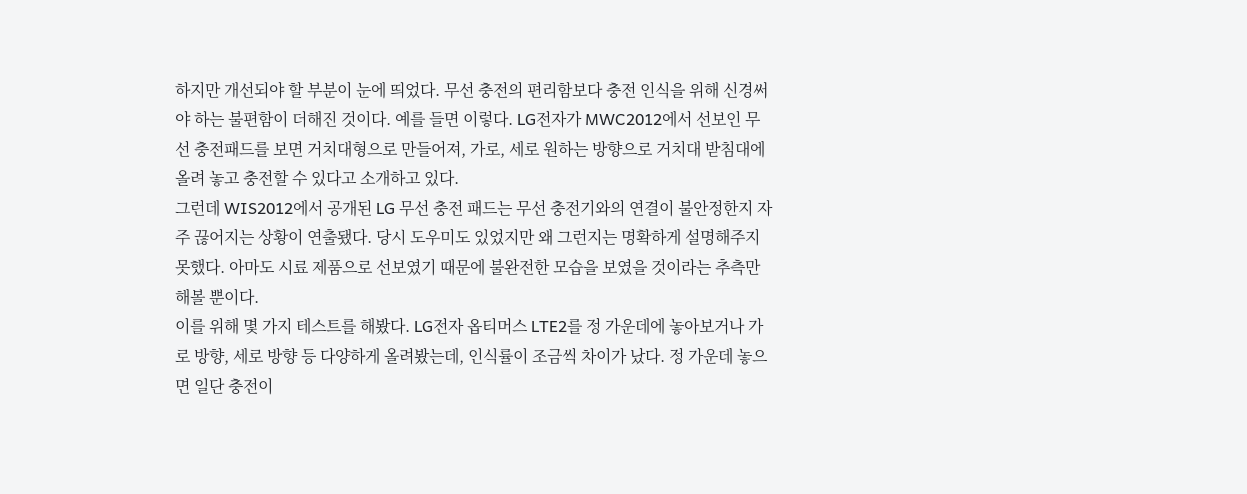하지만 개선되야 할 부분이 눈에 띄었다. 무선 충전의 편리함보다 충전 인식을 위해 신경써야 하는 불편함이 더해진 것이다. 예를 들면 이렇다. LG전자가 MWC2012에서 선보인 무선 충전패드를 보면 거치대형으로 만들어져, 가로, 세로 원하는 방향으로 거치대 받침대에 올려 놓고 충전할 수 있다고 소개하고 있다.
그런데 WIS2012에서 공개된 LG 무선 충전 패드는 무선 충전기와의 연결이 불안정한지 자주 끊어지는 상황이 연출됐다. 당시 도우미도 있었지만 왜 그런지는 명확하게 설명해주지 못했다. 아마도 시료 제품으로 선보였기 때문에 불완전한 모습을 보였을 것이라는 추측만 해볼 뿐이다.
이를 위해 몇 가지 테스트를 해봤다. LG전자 옵티머스 LTE2를 정 가운데에 놓아보거나 가로 방향, 세로 방향 등 다양하게 올려봤는데, 인식률이 조금씩 차이가 났다. 정 가운데 놓으면 일단 충전이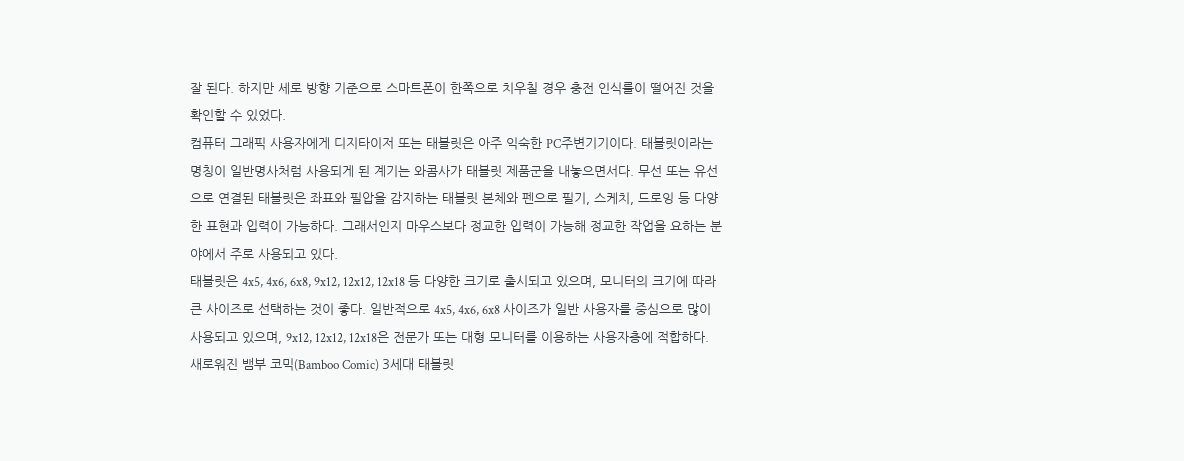잘 된다. 하지만 세로 방향 기준으로 스마트폰이 한쪽으로 치우칠 경우 충전 인식률이 떨어진 것을 확인할 수 있었다.
컴퓨터 그래픽 사용자에게 디지타이저 또는 태블릿은 아주 익숙한 PC주변기기이다. 태블릿이라는 명칭이 일반명사처럼 사용되게 된 계기는 와콤사가 태블릿 제품군을 내놓으면서다. 무선 또는 유선으로 연결된 태블릿은 좌표와 필압을 감지하는 태블릿 본체와 펜으로 필기, 스케치, 드로잉 등 다양한 표현과 입력이 가능하다. 그래서인지 마우스보다 정교한 입력이 가능해 정교한 작업을 요하는 분야에서 주로 사용되고 있다.
태블릿은 4x5, 4x6, 6x8, 9x12, 12x12, 12x18 등 다양한 크기로 출시되고 있으며, 모니터의 크기에 따라 큰 사이즈로 선택하는 것이 좋다. 일반적으로 4x5, 4x6, 6x8 사이즈가 일반 사용자를 중심으로 많이 사용되고 있으며, 9x12, 12x12, 12x18은 전문가 또는 대형 모니터를 이용하는 사용자층에 적합하다.
새로워진 뱀부 코믹(Bamboo Comic) 3세대 태블릿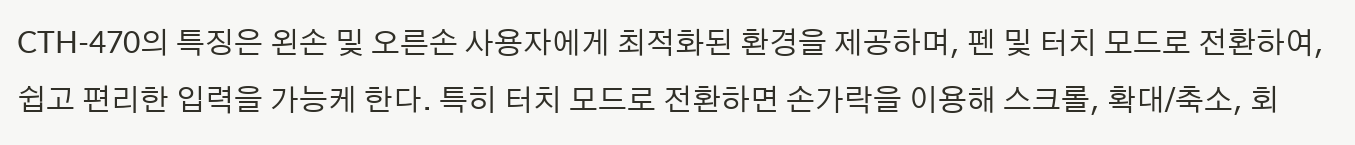CTH-470의 특징은 왼손 및 오른손 사용자에게 최적화된 환경을 제공하며, 펜 및 터치 모드로 전환하여, 쉽고 편리한 입력을 가능케 한다. 특히 터치 모드로 전환하면 손가락을 이용해 스크롤, 확대/축소, 회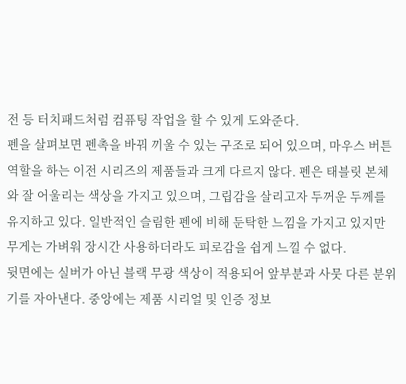전 등 터치패드처럼 컴퓨팅 작업을 할 수 있게 도와준다.
펜을 살펴보면 펜촉을 바꿔 끼울 수 있는 구조로 되어 있으며, 마우스 버튼 역할을 하는 이전 시리즈의 제품들과 크게 다르지 않다. 펜은 태블릿 본체와 잘 어울리는 색상을 가지고 있으며, 그립감을 살리고자 두꺼운 두께를 유지하고 있다. 일반적인 슬림한 펜에 비해 둔탁한 느낌을 가지고 있지만 무게는 가벼워 장시간 사용하더라도 피로감을 쉽게 느낄 수 없다.
뒷면에는 실버가 아닌 블랙 무광 색상이 적용되어 앞부분과 사뭇 다른 분위기를 자아낸다. 중앙에는 제품 시리얼 및 인증 정보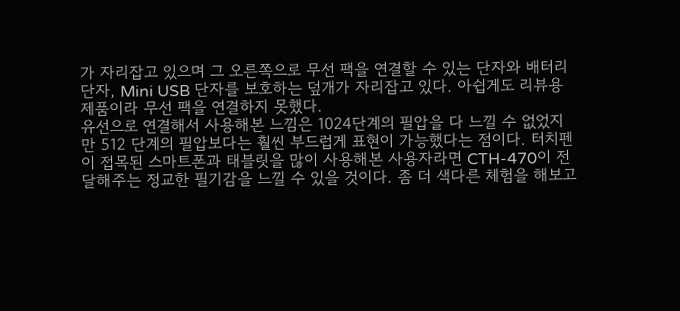가 자리잡고 있으며 그 오른쪽으로 무선 팩을 연결할 수 있는 단자와 배터리 단자, Mini USB 단자를 보호하는 덮개가 자리잡고 있다. 아쉽게도 리뷰용 제품이라 무선 팩을 연결하지 못했다.
유선으로 연결해서 사용해본 느낌은 1024단계의 필압을 다 느낄 수 없었지만 512 단계의 필압보다는 훨씬 부드럽게 표현이 가능했다는 점이다. 터치펜이 접목된 스마트폰과 태블릿을 많이 사용해본 사용자라면 CTH-470이 전달해주는 정교한 필기감을 느낄 수 있을 것이다. 좀 더 색다른 체험을 해보고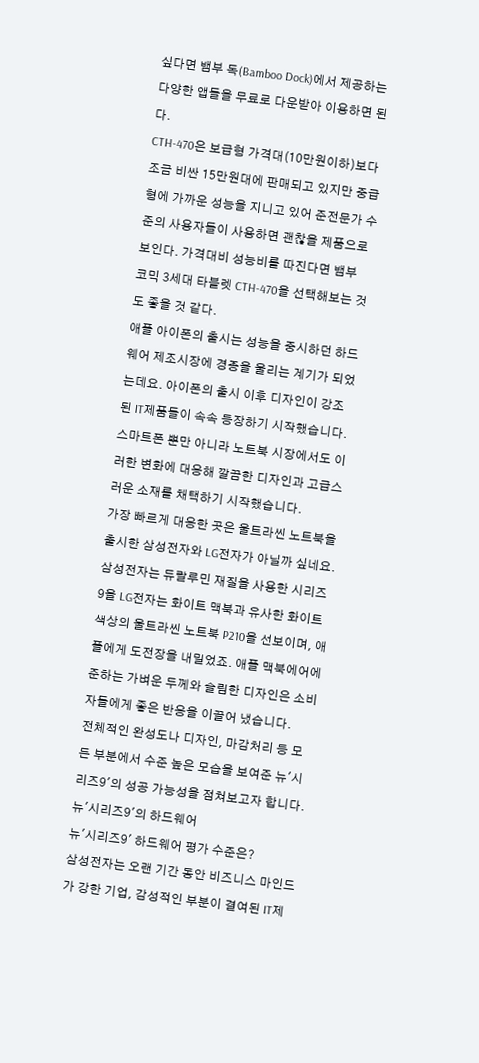싶다면 뱀부 독(Bamboo Dock)에서 제공하는 다양한 앱들을 무료로 다운받아 이용하면 된다.
CTH-470은 보급형 가격대(10만원이하)보다 조금 비싼 15만원대에 판매되고 있지만 중급형에 가까운 성능을 지니고 있어 준전문가 수준의 사용자들이 사용하면 괜찮을 제품으로 보인다. 가격대비 성능비를 따진다면 뱀부 코믹 3세대 타블렛 CTH-470을 선택해보는 것도 좋을 것 같다.
애플 아이폰의 출시는 성능을 중시하던 하드웨어 제조시장에 경종을 울리는 계기가 되었는데요. 아이폰의 출시 이후 디자인이 강조된 IT제품들이 속속 등장하기 시작했습니다. 스마트폰 뿐만 아니라 노트북 시장에서도 이러한 변화에 대응해 깔끔한 디자인과 고급스러운 소재를 채택하기 시작했습니다.
가장 빠르게 대응한 곳은 울트라씬 노트북을 출시한 삼성전자와 LG전자가 아닐까 싶네요. 삼성전자는 듀랄루민 재질을 사용한 시리즈9을 LG전자는 화이트 맥북과 유사한 화이트 색상의 울트라씬 노트북 P210을 선보이며, 애플에게 도전장을 내밀었죠. 애플 맥북에어에 준하는 가벼운 두께와 슬림한 디자인은 소비자들에게 좋은 반응을 이끌어 냈습니다.
전체적인 완성도나 디자인, 마감처리 등 모든 부분에서 수준 높은 모습을 보여준 뉴'시리즈9'의 성공 가능성을 점쳐보고자 합니다.
뉴'시리즈9'의 하드웨어
뉴'시리즈9' 하드웨어 평가 수준은?
삼성전자는 오랜 기간 동안 비즈니스 마인드가 강한 기업, 감성적인 부분이 결여된 IT제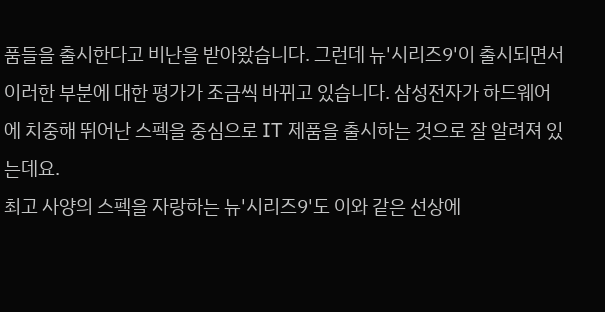품들을 출시한다고 비난을 받아왔습니다. 그런데 뉴'시리즈9'이 출시되면서 이러한 부분에 대한 평가가 조금씩 바뀌고 있습니다. 삼성전자가 하드웨어에 치중해 뛰어난 스펙을 중심으로 IT 제품을 출시하는 것으로 잘 알려져 있는데요.
최고 사양의 스펙을 자랑하는 뉴'시리즈9'도 이와 같은 선상에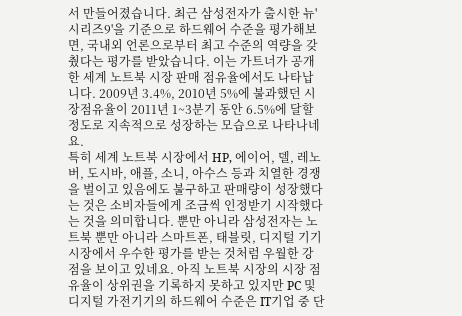서 만들어졌습니다. 최근 삼성전자가 출시한 뉴'시리즈9'을 기준으로 하드웨어 수준을 평가해보면, 국내외 언론으로부터 최고 수준의 역량을 갖췄다는 평가를 받았습니다. 이는 가트너가 공개한 세계 노트북 시장 판매 점유율에서도 나타납니다. 2009년 3.4%, 2010년 5%에 불과했던 시장점유율이 2011년 1~3분기 동안 6.5%에 달할 정도로 지속적으로 성장하는 모습으로 나타나네요.
특히 세계 노트북 시장에서 HP, 에이어, 델, 레노버, 도시바, 애플, 소니, 아수스 등과 치열한 경쟁을 벌이고 있음에도 불구하고 판매량이 성장했다는 것은 소비자들에게 조금씩 인정받기 시작했다는 것을 의미합니다. 뿐만 아니라 삼성전자는 노트북 뿐만 아니라 스마트폰, 태블릿, 디지털 기기시장에서 우수한 평가를 받는 것처럼 우월한 강점을 보이고 있네요. 아직 노트북 시장의 시장 점유율이 상위권을 기록하지 못하고 있지만 PC 및 디지털 가전기기의 하드웨어 수준은 IT기업 중 단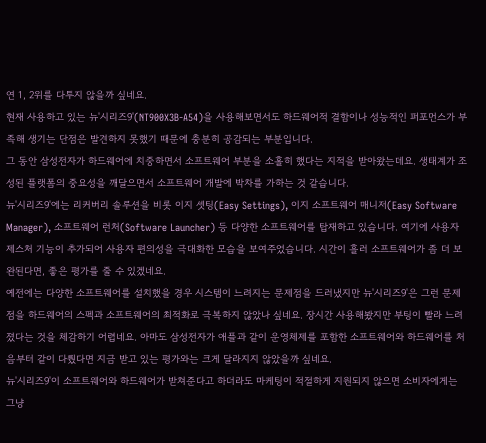연 1, 2위를 다투지 않을까 싶네요.
현재 사용하고 있는 뉴'시리즈9'(NT900X3B-A54)을 사용해보면서도 하드웨어적 결함이나 성능적인 퍼포먼스가 부족해 생기는 단점은 발견하지 못했기 때문에 충분히 공감되는 부분입니다.
그 동안 삼성전자가 하드웨어에 치중하면서 소프트웨어 부분을 소홀히 했다는 지적을 받아왔는데요. 생태계가 조성된 플랫폼의 중요성을 깨달으면서 소프트웨어 개발에 박차를 가하는 것 같습니다.
뉴'시리즈9'에는 리커버리 솔루션을 비롯 이지 셋팅(Easy Settings), 이지 소프트웨어 매니저(Easy Software Manager), 소프트웨어 런처(Software Launcher) 등 다양한 소프트웨어를 탑재하고 있습니다. 여기에 사용자 제스처 기능이 추가되어 사용자 편의성을 극대화한 모습을 보여주었습니다. 시간이 흘러 소프트웨어가 좀 더 보완된다면, 좋은 평가를 줄 수 있겠네요.
예전에는 다양한 소프트웨어를 설치했을 경우 시스템이 느려지는 문제점을 드러냈지만 뉴'시리즈9'은 그런 문제점을 하드웨어의 스펙과 소프트웨어의 최적화로 극복하지 않았나 싶네요. 장시간 사용해봤지만 부팅이 빨라 느려졌다는 것을 체감하기 어렵네요. 아마도 삼성전자가 애플과 같이 운영체제를 포함한 소프트웨어와 하드웨어를 처음부터 같이 다뤘다면 지금 받고 있는 평가와는 크게 달라지지 않았을까 싶네요.
뉴'시리즈9'이 소프트웨어와 하드웨어가 받쳐준다고 하더라도 마케팅이 적절하게 지원되지 않으면 소비자에게는 그냥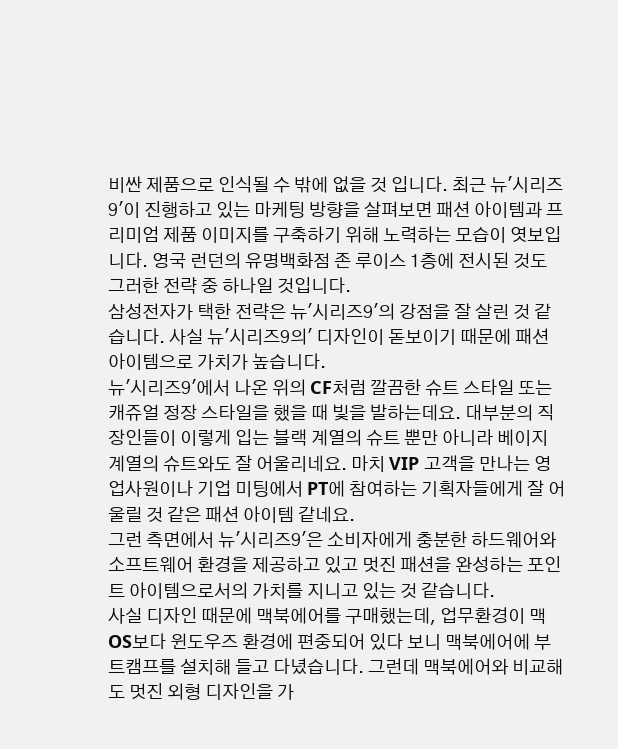비싼 제품으로 인식될 수 밖에 없을 것 입니다. 최근 뉴'시리즈9'이 진행하고 있는 마케팅 방향을 살펴보면 패션 아이템과 프리미엄 제품 이미지를 구축하기 위해 노력하는 모습이 엿보입니다. 영국 런던의 유명백화점 존 루이스 1층에 전시된 것도 그러한 전략 중 하나일 것입니다.
삼성전자가 택한 전략은 뉴'시리즈9'의 강점을 잘 살린 것 같습니다. 사실 뉴'시리즈9의' 디자인이 돋보이기 때문에 패션 아이템으로 가치가 높습니다.
뉴'시리즈9'에서 나온 위의 CF처럼 깔끔한 슈트 스타일 또는 캐쥬얼 정장 스타일을 했을 때 빛을 발하는데요. 대부분의 직장인들이 이렇게 입는 블랙 계열의 슈트 뿐만 아니라 베이지 계열의 슈트와도 잘 어울리네요. 마치 VIP 고객을 만나는 영업사원이나 기업 미팅에서 PT에 참여하는 기획자들에게 잘 어울릴 것 같은 패션 아이템 같네요.
그런 측면에서 뉴'시리즈9'은 소비자에게 충분한 하드웨어와 소프트웨어 환경을 제공하고 있고 멋진 패션을 완성하는 포인트 아이템으로서의 가치를 지니고 있는 것 같습니다.
사실 디자인 때문에 맥북에어를 구매했는데, 업무환경이 맥OS보다 윈도우즈 환경에 편중되어 있다 보니 맥북에어에 부트캠프를 설치해 들고 다녔습니다. 그런데 맥북에어와 비교해도 멋진 외형 디자인을 가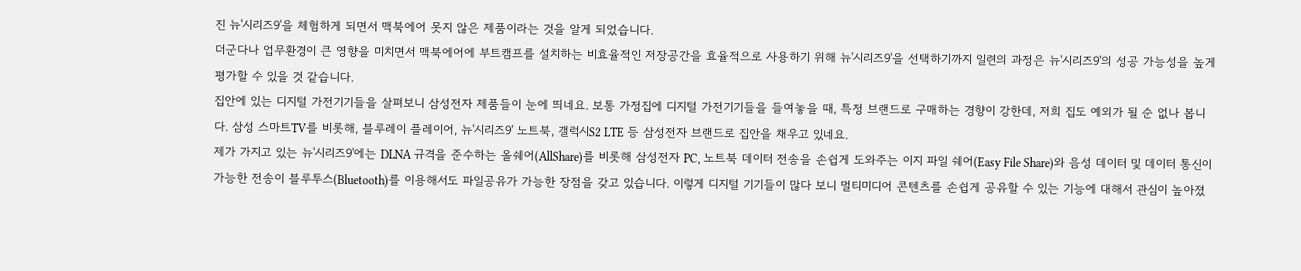진 뉴'시리즈9'을 체험하게 되면서 맥북에어 못지 않은 제품이라는 것을 알게 되었습니다.
더군다나 업무환경이 큰 영향을 미치면서 맥북에어에 부트캠프를 설치하는 비효율적인 저장공간을 효율적으로 사용하기 위해 뉴'시리즈9'을 선택하기까지 일련의 과정은 뉴'시리즈9'의 성공 가능성을 높게 평가할 수 있을 것 같습니다.
집안에 있는 디지털 가전기기들을 살펴보니 삼성전자 제품들이 눈에 띄네요. 보통 가정집에 디지털 가전기기들을 들여놓을 때, 특정 브랜드로 구매하는 경향이 강한데, 저희 집도 예외가 될 순 없나 봅니다. 삼성 스마트TV를 비롯해, 블루레이 플레이어, 뉴'시리즈9' 노트북, 갤럭시S2 LTE 등 삼성전자 브랜드로 집안을 채우고 있네요.
제가 가지고 있는 뉴'시리즈9'에는 DLNA 규격을 준수하는 올쉐어(AllShare)를 비롯해 삼성전자 PC, 노트북 데이터 전송을 손쉽게 도와주는 이지 파일 쉐어(Easy File Share)와 음성 데이터 및 데이터 통신이 가능한 전송이 블루투스(Bluetooth)를 이용해서도 파일공유가 가능한 장점을 갖고 있습니다. 이렇게 디지털 기기들이 많다 보니 멀티미디어 콘텐츠를 손쉽게 공유할 수 있는 기능에 대해서 관심이 높아졌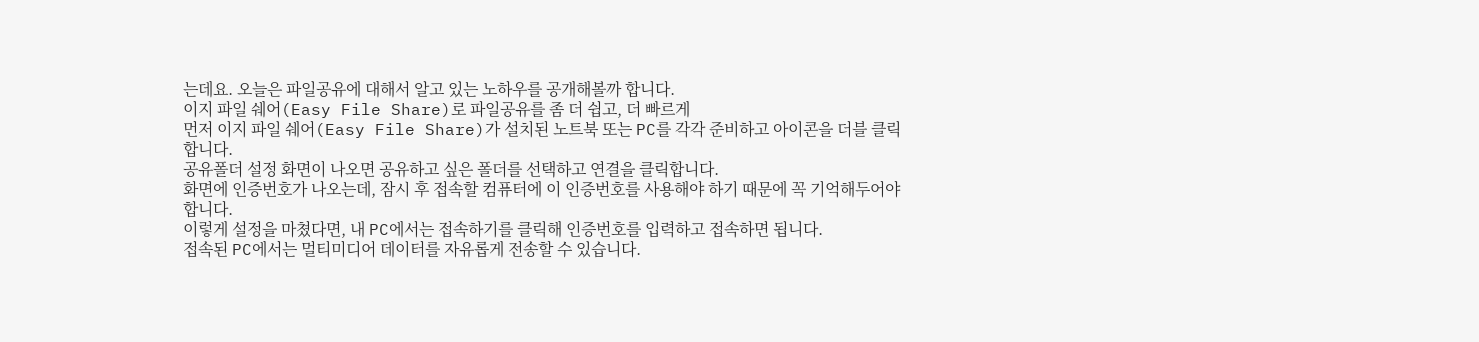는데요. 오늘은 파일공유에 대해서 알고 있는 노하우를 공개해볼까 합니다.
이지 파일 쉐어(Easy File Share)로 파일공유를 좀 더 쉽고, 더 빠르게
먼저 이지 파일 쉐어(Easy File Share)가 설치된 노트북 또는 PC를 각각 준비하고 아이콘을 더블 클릭합니다.
공유폴더 설정 화면이 나오면 공유하고 싶은 폴더를 선택하고 연결을 클릭합니다.
화면에 인증번호가 나오는데, 잠시 후 접속할 컴퓨터에 이 인증번호를 사용해야 하기 때문에 꼭 기억해두어야 합니다.
이렇게 설정을 마쳤다면, 내 PC에서는 접속하기를 클릭해 인증번호를 입력하고 접속하면 됩니다.
접속된 PC에서는 멀티미디어 데이터를 자유롭게 전송할 수 있습니다.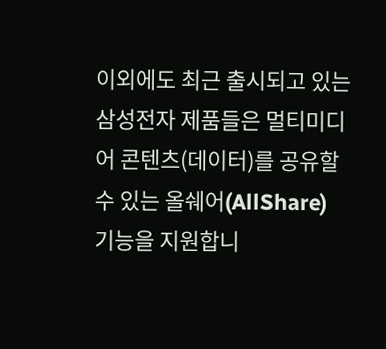이외에도 최근 출시되고 있는 삼성전자 제품들은 멀티미디어 콘텐츠(데이터)를 공유할 수 있는 올쉐어(AllShare) 기능을 지원합니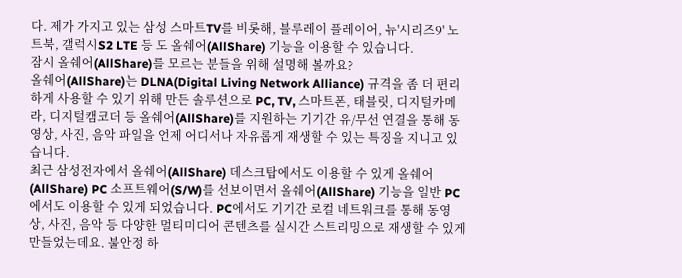다. 제가 가지고 있는 삼성 스마트TV를 비롯해, 블루레이 플레이어, 뉴'시리즈9' 노트북, 갤럭시S2 LTE 등 도 올쉐어(AllShare) 기능을 이용할 수 있습니다.
잠시 올쉐어(AllShare)를 모르는 분들을 위해 설명해 볼까요?
올쉐어(AllShare)는 DLNA(Digital Living Network Alliance) 규격을 좀 더 편리하게 사용할 수 있기 위해 만든 솔루션으로 PC, TV, 스마트폰, 태블릿, 디지털카메라, 디지털캠코더 등 올쉐어(AllShare)를 지원하는 기기간 유/무선 연결을 통해 동영상, 사진, 음악 파일을 언제 어디서나 자유롭게 재생할 수 있는 특징을 지니고 있습니다.
최근 삼성전자에서 올쉐어(AllShare) 데스크탑에서도 이용할 수 있게 올쉐어(AllShare) PC 소프트웨어(S/W)를 선보이면서 올쉐어(AllShare) 기능을 일반 PC에서도 이용할 수 있게 되었습니다. PC에서도 기기간 로컬 네트워크를 통해 동영상, 사진, 음악 등 다양한 멀티미디어 콘텐츠를 실시간 스트리밍으로 재생할 수 있게 만들었는데요. 불안정 하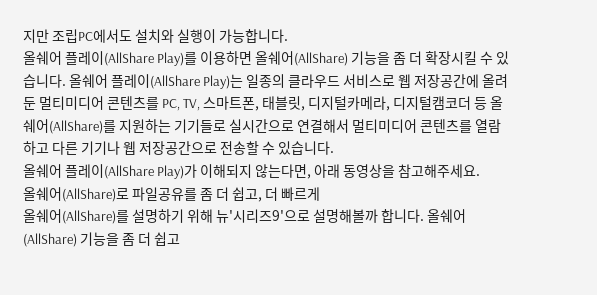지만 조립PC에서도 설치와 실행이 가능합니다.
올쉐어 플레이(AllShare Play)를 이용하면 올쉐어(AllShare) 기능을 좀 더 확장시킬 수 있습니다. 올쉐어 플레이(AllShare Play)는 일종의 클라우드 서비스로 웹 저장공간에 올려둔 멀티미디어 콘텐츠를 PC, TV, 스마트폰, 태블릿, 디지털카메라, 디지털캠코더 등 올쉐어(AllShare)를 지원하는 기기들로 실시간으로 연결해서 멀티미디어 콘텐츠를 열람하고 다른 기기나 웹 저장공간으로 전송할 수 있습니다.
올쉐어 플레이(AllShare Play)가 이해되지 않는다면, 아래 동영상을 참고해주세요.
올쉐어(AllShare)로 파일공유를 좀 더 쉽고, 더 빠르게
올쉐어(AllShare)를 설명하기 위해 뉴'시리즈9'으로 설명해볼까 합니다. 올쉐어(AllShare) 기능을 좀 더 쉽고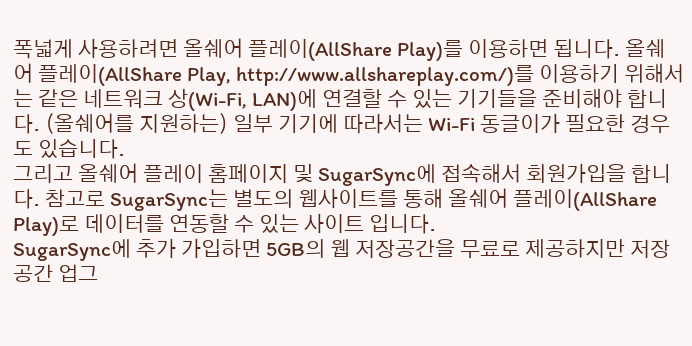폭넓게 사용하려면 올쉐어 플레이(AllShare Play)를 이용하면 됩니다. 올쉐어 플레이(AllShare Play, http://www.allshareplay.com/)를 이용하기 위해서는 같은 네트워크 상(Wi-Fi, LAN)에 연결할 수 있는 기기들을 준비해야 합니다. (올쉐어를 지원하는) 일부 기기에 따라서는 Wi-Fi 동글이가 필요한 경우도 있습니다.
그리고 올쉐어 플레이 홈페이지 및 SugarSync에 접속해서 회원가입을 합니다. 참고로 SugarSync는 별도의 웹사이트를 통해 올쉐어 플레이(AllShare Play)로 데이터를 연동할 수 있는 사이트 입니다.
SugarSync에 추가 가입하면 5GB의 웹 저장공간을 무료로 제공하지만 저장공간 업그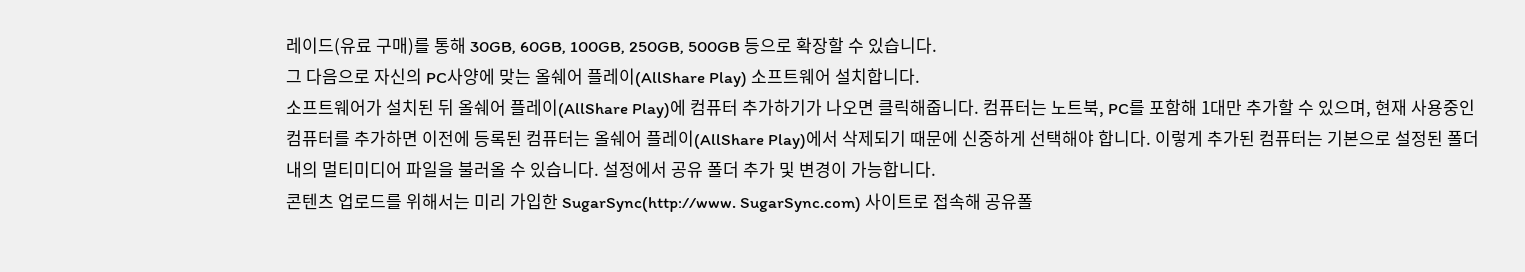레이드(유료 구매)를 통해 30GB, 60GB, 100GB, 250GB, 500GB 등으로 확장할 수 있습니다.
그 다음으로 자신의 PC사양에 맞는 올쉐어 플레이(AllShare Play) 소프트웨어 설치합니다.
소프트웨어가 설치된 뒤 올쉐어 플레이(AllShare Play)에 컴퓨터 추가하기가 나오면 클릭해줍니다. 컴퓨터는 노트북, PC를 포함해 1대만 추가할 수 있으며, 현재 사용중인 컴퓨터를 추가하면 이전에 등록된 컴퓨터는 올쉐어 플레이(AllShare Play)에서 삭제되기 때문에 신중하게 선택해야 합니다. 이렇게 추가된 컴퓨터는 기본으로 설정된 폴더 내의 멀티미디어 파일을 불러올 수 있습니다. 설정에서 공유 폴더 추가 및 변경이 가능합니다.
콘텐츠 업로드를 위해서는 미리 가입한 SugarSync(http://www. SugarSync.com) 사이트로 접속해 공유폴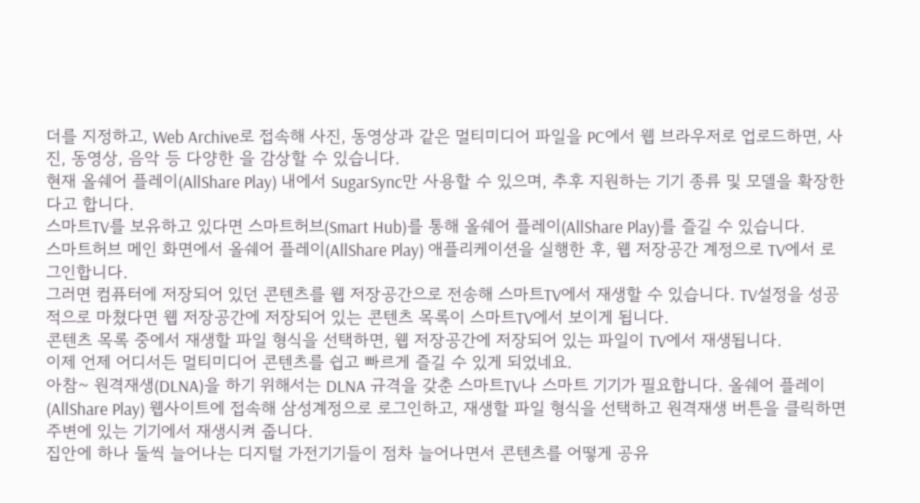더를 지정하고, Web Archive로 접속해 사진, 동영상과 같은 멀티미디어 파일을 PC에서 웹 브라우저로 업로드하면, 사진, 동영상, 음악 등 다양한 을 감상할 수 있습니다.
현재 올쉐어 플레이(AllShare Play) 내에서 SugarSync만 사용할 수 있으며, 추후 지원하는 기기 종류 및 모델을 확장한다고 합니다.
스마트TV를 보유하고 있다면 스마트허브(Smart Hub)를 통해 올쉐어 플레이(AllShare Play)를 즐길 수 있습니다.
스마트허브 메인 화면에서 올쉐어 플레이(AllShare Play) 애플리케이션을 실행한 후, 웹 저장공간 계정으로 TV에서 로그인합니다.
그러면 컴퓨터에 저장되어 있던 콘텐츠를 웹 저장공간으로 전송해 스마트TV에서 재생할 수 있습니다. TV설정을 성공적으로 마쳤다면 웹 저장공간에 저장되어 있는 콘텐츠 목록이 스마트TV에서 보이게 됩니다.
콘텐츠 목록 중에서 재생할 파일 형식을 선택하면, 웹 저장공간에 저장되어 있는 파일이 TV에서 재생됩니다.
이제 언제 어디서든 멀티미디어 콘텐츠를 쉽고 빠르게 즐길 수 있게 되었네요.
아참~ 원격재생(DLNA)을 하기 위해서는 DLNA 규격을 갖춘 스마트TV나 스마트 기기가 필요합니다. 올쉐어 플레이(AllShare Play) 웹사이트에 접속해 삼성계정으로 로그인하고, 재생할 파일 형식을 선택하고 원격재생 버튼을 클릭하면 주변에 있는 기기에서 재생시켜 줍니다.
집안에 하나 둘씩 늘어나는 디지털 가전기기들이 점차 늘어나면서 콘텐츠를 어떻게 공유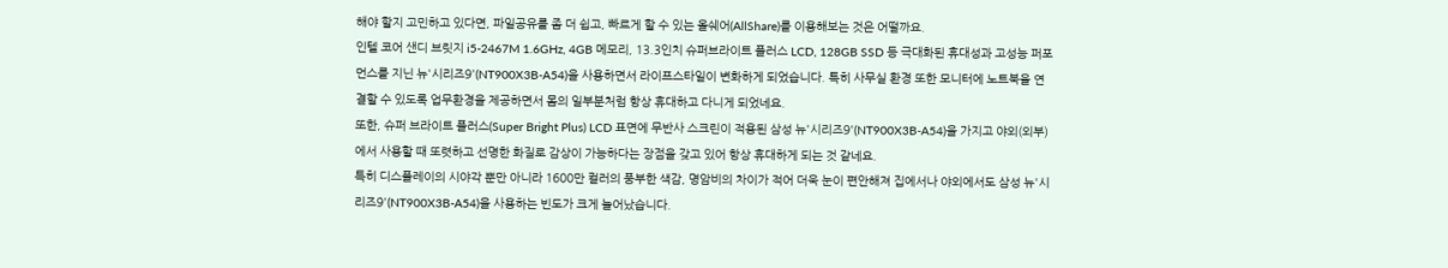해야 할지 고민하고 있다면, 파일공유를 좀 더 쉽고, 빠르게 할 수 있는 올쉐어(AllShare)를 이용해보는 것은 어떨까요.
인텔 코어 샌디 브릿지 i5-2467M 1.6GHz, 4GB 메모리, 13.3인치 슈퍼브라이트 플러스 LCD, 128GB SSD 등 극대화된 휴대성과 고성능 퍼포먼스를 지닌 뉴'시리즈9'(NT900X3B-A54)을 사용하면서 라이프스타일이 변화하게 되었습니다. 특히 사무실 환경 또한 모니터에 노트북을 연결할 수 있도록 업무환경을 제공하면서 몸의 일부분처럼 항상 휴대하고 다니게 되었네요.
또한, 슈퍼 브라이트 플러스(Super Bright Plus) LCD 표면에 무반사 스크린이 적용된 삼성 뉴'시리즈9'(NT900X3B-A54)을 가지고 야외(외부)에서 사용할 때 또렷하고 선명한 화질로 감상이 가능하다는 장점을 갖고 있어 항상 휴대하게 되는 것 같네요.
특히 디스플레이의 시야각 뿐만 아니라 1600만 컬러의 풍부한 색감, 명암비의 차이가 적어 더욱 눈이 편안해져 집에서나 야외에서도 삼성 뉴'시리즈9'(NT900X3B-A54)을 사용하는 빈도가 크게 늘어났습니다.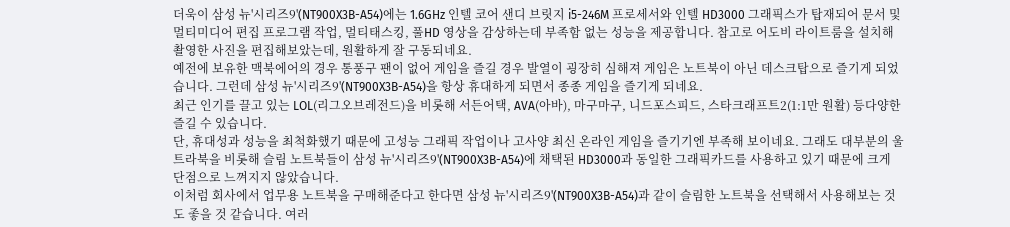더욱이 삼성 뉴'시리즈9'(NT900X3B-A54)에는 1.6GHz 인텔 코어 샌디 브릿지 i5-246M 프로세서와 인텔 HD3000 그래픽스가 탑재되어 문서 및 멀티미디어 편집 프로그램 작업, 멀티태스킹, 풀HD 영상을 감상하는데 부족함 없는 성능을 제공합니다. 참고로 어도비 라이트룸을 설치해 촬영한 사진을 편집해보았는데, 원활하게 잘 구동되네요.
예전에 보유한 맥북에어의 경우 통풍구 팬이 없어 게임을 즐길 경우 발열이 굉장히 심해져 게임은 노트북이 아닌 데스크탑으로 즐기게 되었습니다. 그런데 삼성 뉴'시리즈9'(NT900X3B-A54)을 항상 휴대하게 되면서 종종 게임을 즐기게 되네요.
최근 인기를 끌고 있는 LOL(리그오브레전드)을 비롯해 서든어택, AVA(아바), 마구마구, 니드포스피드, 스타크래프트2(1:1만 원활) 등다양한 즐길 수 있습니다.
단, 휴대성과 성능을 최척화했기 때문에 고성능 그래픽 작업이나 고사양 최신 온라인 게임을 즐기기엔 부족해 보이네요. 그래도 대부분의 울트라북을 비롯해 슬림 노트북들이 삼성 뉴'시리즈9'(NT900X3B-A54)에 채택된 HD3000과 동일한 그래픽카드를 사용하고 있기 때문에 크게 단점으로 느껴지지 않았습니다.
이처럼 회사에서 업무용 노트북을 구매해준다고 한다면 삼성 뉴'시리즈9'(NT900X3B-A54)과 같이 슬림한 노트북을 선택해서 사용해보는 것도 좋을 것 같습니다. 여러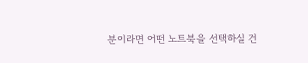분이라면 어떤 노트북을 선택하실 건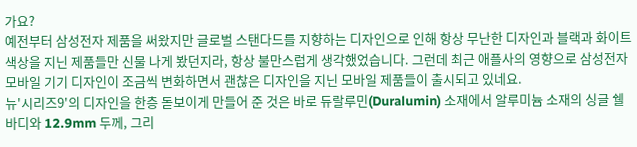가요?
예전부터 삼성전자 제품을 써왔지만 글로벌 스탠다드를 지향하는 디자인으로 인해 항상 무난한 디자인과 블랙과 화이트 색상을 지닌 제품들만 신물 나게 봤던지라, 항상 불만스럽게 생각했었습니다. 그런데 최근 애플사의 영향으로 삼성전자 모바일 기기 디자인이 조금씩 변화하면서 괜찮은 디자인을 지닌 모바일 제품들이 출시되고 있네요.
뉴'시리즈9'의 디자인을 한층 돋보이게 만들어 준 것은 바로 듀랄루민(Duralumin) 소재에서 알루미늄 소재의 싱글 쉘 바디와 12.9mm 두께, 그리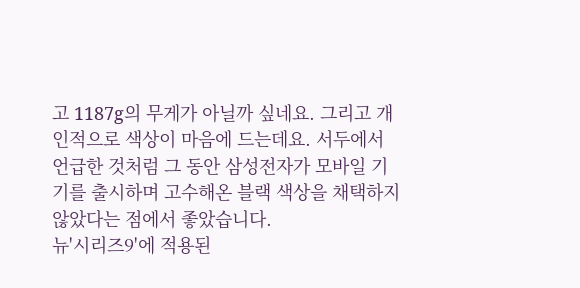고 1187g의 무게가 아닐까 싶네요. 그리고 개인적으로 색상이 마음에 드는데요. 서두에서 언급한 것처럼 그 동안 삼성전자가 모바일 기기를 출시하며 고수해온 블랙 색상을 채택하지 않았다는 점에서 좋았습니다.
뉴'시리즈9'에 적용된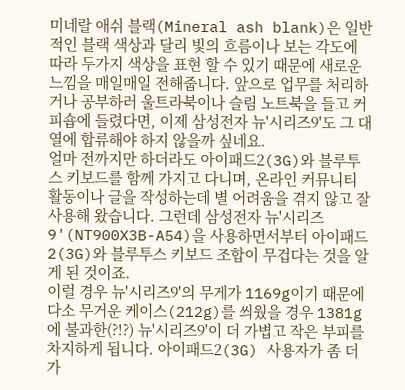미네랄 애쉬 블랙(Mineral ash blank)은 일반적인 블랙 색상과 달리 빛의 흐름이나 보는 각도에 따라 두가지 색상을 표현 할 수 있기 때문에 새로운 느낌을 매일매일 전해줍니다. 앞으로 업무를 처리하거나 공부하러 울트라북이나 슬림 노트북을 들고 커피숍에 들렸다면, 이제 삼성전자 뉴'시리즈9'도 그 대열에 합류해야 하지 않을까 싶네요.
얼마 전까지만 하더라도 아이패드2(3G)와 블루투스 키보드를 함께 가지고 다니며, 온라인 커뮤니티 활동이나 글을 작성하는데 별 어려움을 겪지 않고 잘 사용해 왔습니다. 그런데 삼성전자 뉴'시리즈9'(NT900X3B-A54)을 사용하면서부터 아이패드2(3G)와 블루투스 키보드 조합이 무겁다는 것을 알게 된 것이죠.
이럴 경우 뉴'시리즈9'의 무게가 1169g이기 때문에 다소 무거운 케이스(212g)를 씌웠을 경우 1381g에 불과한(?!?) 뉴'시리즈9'이 더 가볍고 작은 부피를 차지하게 됩니다. 아이패드2(3G) 사용자가 좀 더 가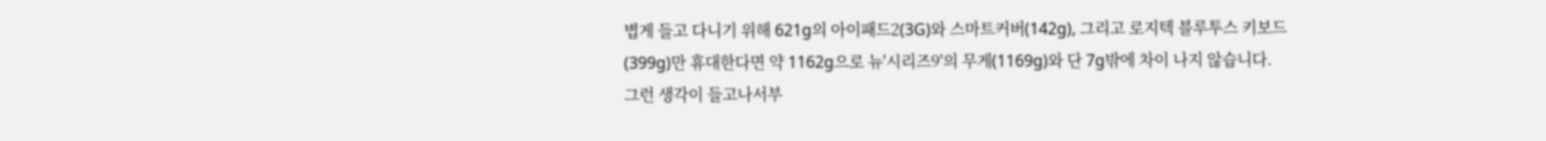볍게 들고 다니기 위해 621g의 아이패드2(3G)와 스마트커버(142g), 그리고 로지텍 블루투스 키보드(399g)만 휴대한다면 약 1162g으로 뉴'시리즈9'의 무게(1169g)와 단 7g밖에 차이 나지 않습니다.
그런 생각이 들고나서부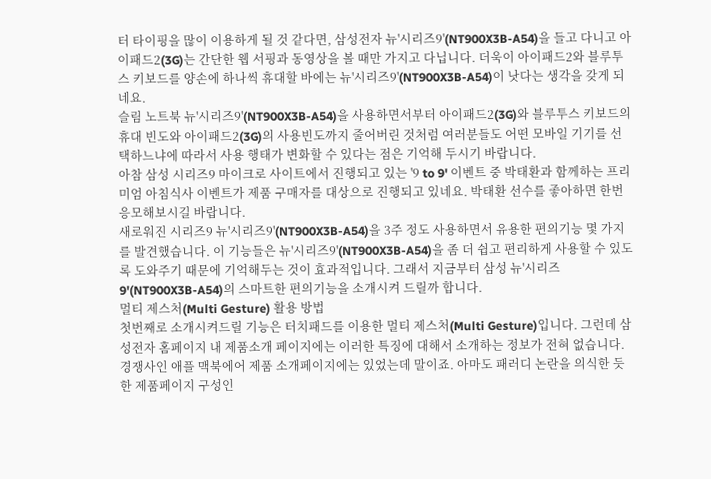터 타이핑을 많이 이용하게 될 것 같다면, 삼성전자 뉴'시리즈9'(NT900X3B-A54)을 들고 다니고 아이패드2(3G)는 간단한 웹 서핑과 동영상을 볼 때만 가지고 다닙니다. 더욱이 아이패드2와 블루투스 키보드를 양손에 하나씩 휴대할 바에는 뉴'시리즈9'(NT900X3B-A54)이 낫다는 생각을 갖게 되네요.
슬림 노트북 뉴'시리즈9'(NT900X3B-A54)을 사용하면서부터 아이패드2(3G)와 블루투스 키보드의 휴대 빈도와 아이패드2(3G)의 사용빈도까지 줄어버린 것처럼 여러분들도 어떤 모바일 기기를 선택하느냐에 따라서 사용 행태가 변화할 수 있다는 점은 기억해 두시기 바랍니다.
아참 삼성 시리즈9 마이크로 사이트에서 진행되고 있는 '9 to 9' 이벤트 중 박태환과 함께하는 프리미엄 아침식사 이벤트가 제품 구매자를 대상으로 진행되고 있네요. 박태환 선수를 좋아하면 한번 응모해보시길 바랍니다.
새로워진 시리즈9 뉴'시리즈9'(NT900X3B-A54)을 3주 정도 사용하면서 유용한 편의기능 몇 가지를 발견했습니다. 이 기능들은 뉴'시리즈9'(NT900X3B-A54)을 좀 더 쉽고 편리하게 사용할 수 있도록 도와주기 때문에 기억해두는 것이 효과적입니다. 그래서 지금부터 삼성 뉴'시리즈9'(NT900X3B-A54)의 스마트한 편의기능을 소개시켜 드릴까 합니다.
멀티 제스처(Multi Gesture) 활용 방법
첫번째로 소개시켜드릴 기능은 터치패드를 이용한 멀티 제스처(Multi Gesture)입니다. 그런데 삼성전자 홈페이지 내 제품소개 페이지에는 이러한 특징에 대해서 소개하는 정보가 전혀 없습니다. 경쟁사인 애플 맥북에어 제품 소개페이지에는 있었는데 말이죠. 아마도 패러디 논란을 의식한 듯한 제품페이지 구성인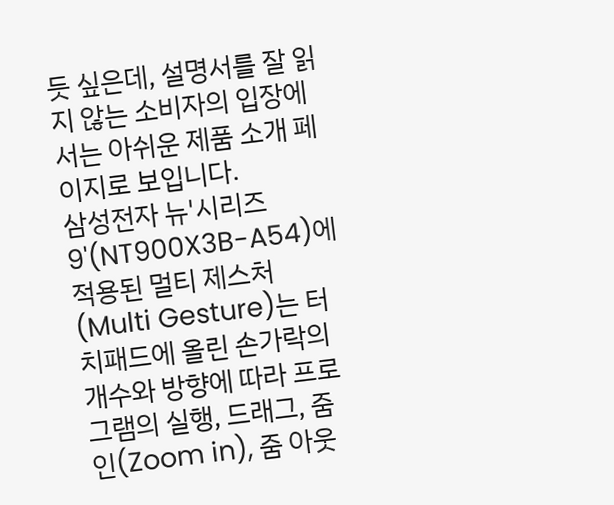듯 싶은데, 설명서를 잘 읽지 않는 소비자의 입장에서는 아쉬운 제품 소개 페이지로 보입니다.
삼성전자 뉴'시리즈9'(NT900X3B-A54)에 적용된 멀티 제스처(Multi Gesture)는 터치패드에 올린 손가락의 개수와 방향에 따라 프로그램의 실행, 드래그, 줌 인(Zoom in), 줌 아웃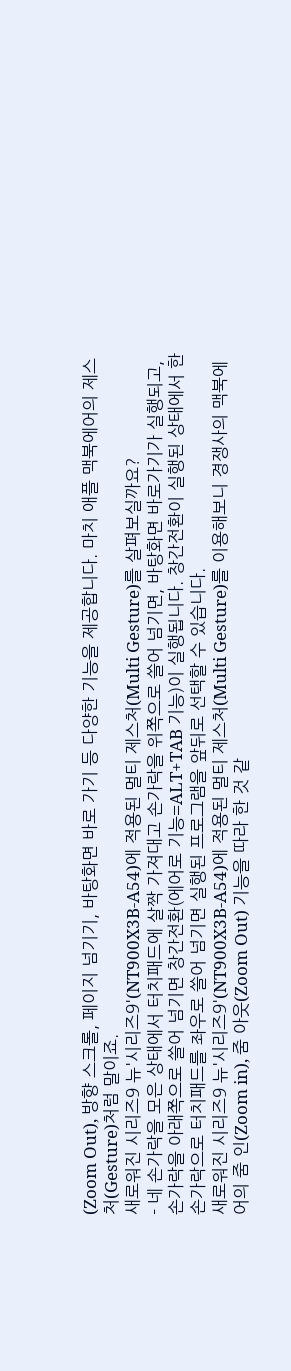(Zoom Out), 방향 스크롤, 페이지 넘기기, 바탕화면 바로 가기 등 다양한 기능을 제공합니다. 마치 애플 맥북에어의 제스처(Gesture)처럼 말이죠.
새로워진 시리즈9 뉴'시리즈9'(NT900X3B-A54)에 적용된 멀티 제스처(Multi Gesture)를 살펴보실까요?
- 네 손가락을 모은 상태에서 터치패드에 살짝 가져대고 손가락을 위쪽으로 쓸어 넘기면, 바탕화면 바로가기가 실행되고, 손가락을 아래쪽으로 쓸어 넘기면 창간전환(에어로 기능=ALT+TAB 기능)이 실행됩니다. 창간전환이 실행된 상태에서 한 손가락으로 터치패드를 좌우로 쓸어 넘기면 실행된 프로그램을 앞뒤로 선택할 수 있습니다.
새로워진 시리즈9 뉴'시리즈9'(NT900X3B-A54)에 적용된 멀티 제스처(Multi Gesture)를 이용해보니 경쟁사의 맥북에어의 줌 인(Zoom in), 줌 아웃(Zoom Out) 기능을 따라 한 것 같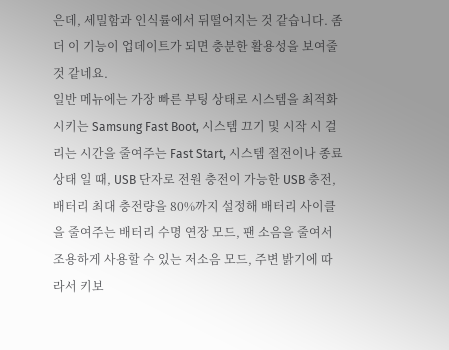은데, 세밀함과 인식률에서 뒤떨어지는 것 같습니다. 좀 더 이 기능이 업데이트가 되면 충분한 활용성을 보여줄 것 같네요.
일반 메뉴에는 가장 빠른 부팅 상태로 시스템을 최적화 시키는 Samsung Fast Boot, 시스템 끄기 및 시작 시 걸리는 시간을 줄여주는 Fast Start, 시스템 절전이나 종료 상태 일 때, USB 단자로 전원 충전이 가능한 USB 충전, 배터리 최대 충전량을 80%까지 설정해 배터리 사이클을 줄여주는 배터리 수명 연장 모드, 팬 소음을 줄여서 조용하게 사용할 수 있는 저소음 모드, 주변 밝기에 따라서 키보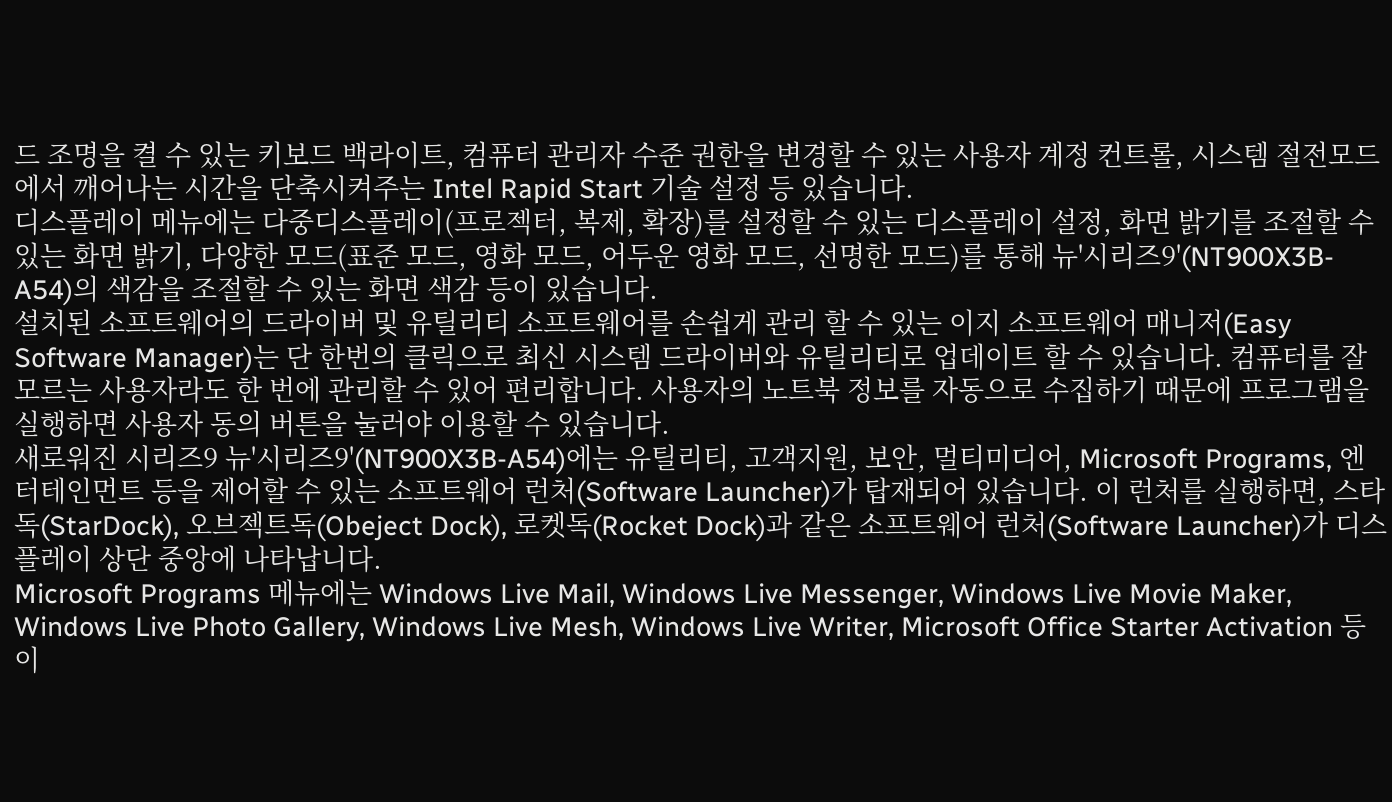드 조명을 켤 수 있는 키보드 백라이트, 컴퓨터 관리자 수준 권한을 변경할 수 있는 사용자 계정 컨트롤, 시스템 절전모드에서 깨어나는 시간을 단축시켜주는 Intel Rapid Start 기술 설정 등 있습니다.
디스플레이 메뉴에는 다중디스플레이(프로젝터, 복제, 확장)를 설정할 수 있는 디스플레이 설정, 화면 밝기를 조절할 수 있는 화면 밝기, 다양한 모드(표준 모드, 영화 모드, 어두운 영화 모드, 선명한 모드)를 통해 뉴'시리즈9'(NT900X3B-A54)의 색감을 조절할 수 있는 화면 색감 등이 있습니다.
설치된 소프트웨어의 드라이버 및 유틸리티 소프트웨어를 손쉽게 관리 할 수 있는 이지 소프트웨어 매니저(Easy Software Manager)는 단 한번의 클릭으로 최신 시스템 드라이버와 유틸리티로 업데이트 할 수 있습니다. 컴퓨터를 잘 모르는 사용자라도 한 번에 관리할 수 있어 편리합니다. 사용자의 노트북 정보를 자동으로 수집하기 때문에 프로그램을 실행하면 사용자 동의 버튼을 눌러야 이용할 수 있습니다.
새로워진 시리즈9 뉴'시리즈9'(NT900X3B-A54)에는 유틸리티, 고객지원, 보안, 멀티미디어, Microsoft Programs, 엔터테인먼트 등을 제어할 수 있는 소프트웨어 런처(Software Launcher)가 탑재되어 있습니다. 이 런처를 실행하면, 스타독(StarDock), 오브젝트독(Obeject Dock), 로켓독(Rocket Dock)과 같은 소프트웨어 런처(Software Launcher)가 디스플레이 상단 중앙에 나타납니다.
Microsoft Programs 메뉴에는 Windows Live Mail, Windows Live Messenger, Windows Live Movie Maker, Windows Live Photo Gallery, Windows Live Mesh, Windows Live Writer, Microsoft Office Starter Activation 등이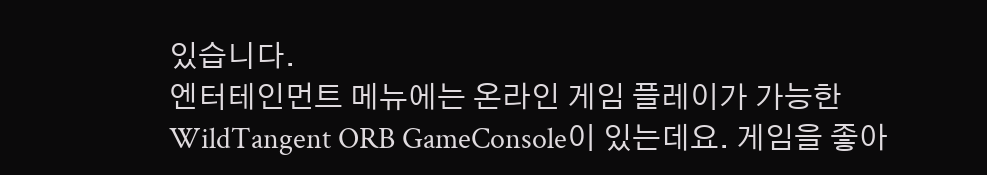있습니다.
엔터테인먼트 메뉴에는 온라인 게임 플레이가 가능한 WildTangent ORB GameConsole이 있는데요. 게임을 좋아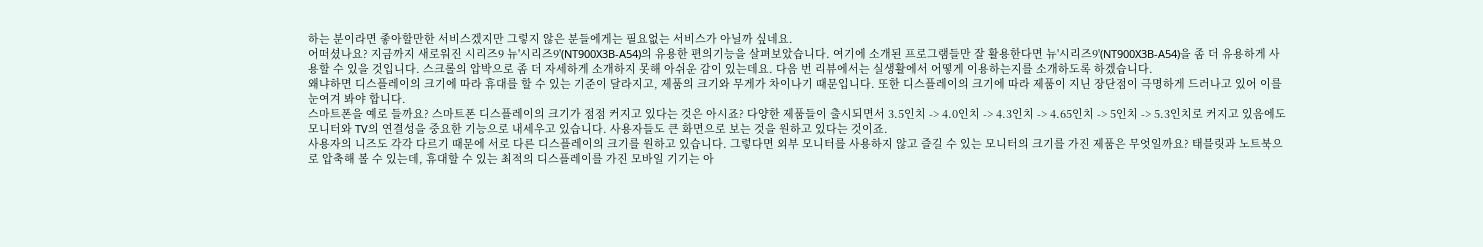하는 분이라면 좋아할만한 서비스겠지만 그렇지 않은 분들에게는 필요없는 서비스가 아닐까 싶네요.
어떠셨나요? 지금까지 새로워진 시리즈9 뉴'시리즈9'(NT900X3B-A54)의 유용한 편의기능을 살펴보았습니다. 여기에 소개된 프로그램들만 잘 활용한다면 뉴'시리즈9'(NT900X3B-A54)을 좀 더 유용하게 사용할 수 있을 것입니다. 스크롤의 압박으로 좀 더 자세하게 소개하지 못해 아쉬운 감이 있는데요. 다음 번 리뷰에서는 실생활에서 어떻게 이용하는지를 소개하도록 하겠습니다.
왜냐하면 디스플레이의 크기에 따라 휴대를 할 수 있는 기준이 달라지고, 제품의 크기와 무게가 차이나기 때문입니다. 또한 디스플레이의 크기에 따라 제품이 지닌 장단점이 극명하게 드러나고 있어 이를 눈여겨 봐야 합니다.
스마트폰을 예로 들까요? 스마트폰 디스플레이의 크기가 점점 커지고 있다는 것은 아시죠? 다양한 제품들이 출시되면서 3.5인치 -> 4.0인치 -> 4.3인치 -> 4.65인치 -> 5인치 -> 5.3인치로 커지고 있음에도 모니터와 TV의 연결성을 중요한 기능으로 내세우고 있습니다. 사용자들도 큰 화면으로 보는 것을 원하고 있다는 것이죠.
사용자의 니즈도 각각 다르기 때문에 서로 다른 디스플레이의 크기를 원하고 있습니다. 그렇다면 외부 모니터를 사용하지 않고 즐길 수 있는 모니터의 크기를 가진 제품은 무엇일까요? 태블릿과 노트북으로 압축해 볼 수 있는데, 휴대할 수 있는 최적의 디스플레이를 가진 모바일 기기는 아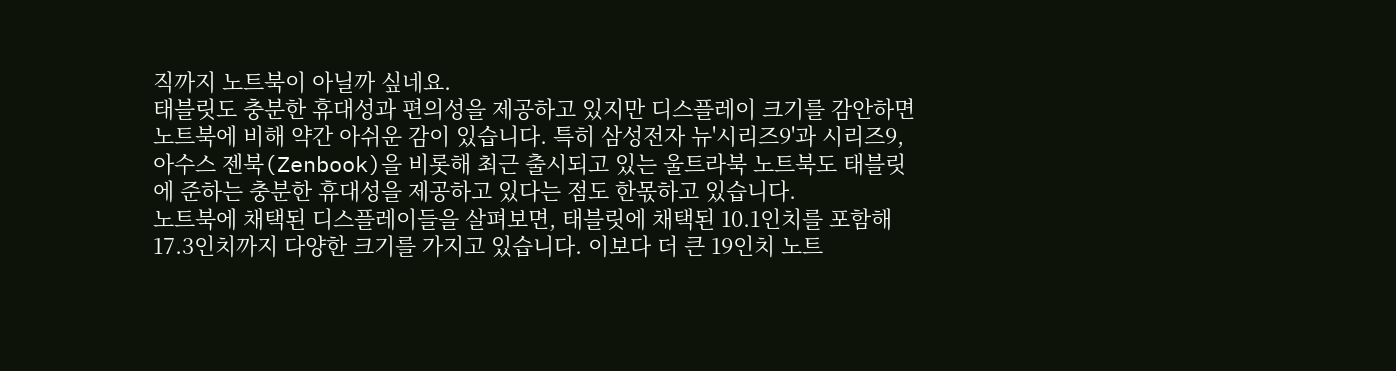직까지 노트북이 아닐까 싶네요.
태블릿도 충분한 휴대성과 편의성을 제공하고 있지만 디스플레이 크기를 감안하면 노트북에 비해 약간 아쉬운 감이 있습니다. 특히 삼성전자 뉴'시리즈9'과 시리즈9, 아수스 젠북(Zenbook)을 비롯해 최근 출시되고 있는 울트라북 노트북도 태블릿에 준하는 충분한 휴대성을 제공하고 있다는 점도 한몫하고 있습니다.
노트북에 채택된 디스플레이들을 살펴보면, 태블릿에 채택된 10.1인치를 포함해 17.3인치까지 다양한 크기를 가지고 있습니다. 이보다 더 큰 19인치 노트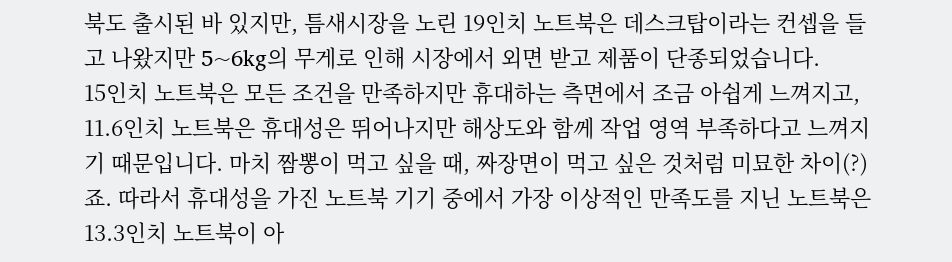북도 출시된 바 있지만, 틈새시장을 노린 19인치 노트북은 데스크탑이라는 컨셉을 들고 나왔지만 5~6kg의 무게로 인해 시장에서 외면 받고 제품이 단종되었습니다.
15인치 노트북은 모든 조건을 만족하지만 휴대하는 측면에서 조금 아쉽게 느껴지고, 11.6인치 노트북은 휴대성은 뛰어나지만 해상도와 함께 작업 영역 부족하다고 느껴지기 때문입니다. 마치 짬뽕이 먹고 싶을 때, 짜장면이 먹고 싶은 것처럼 미묘한 차이(?)죠. 따라서 휴대성을 가진 노트북 기기 중에서 가장 이상적인 만족도를 지닌 노트북은 13.3인치 노트북이 아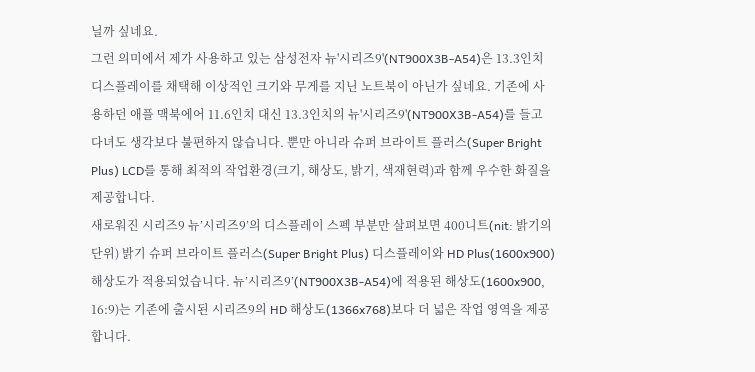닐까 싶네요.
그런 의미에서 제가 사용하고 있는 삼성전자 뉴'시리즈9'(NT900X3B-A54)은 13.3인치 디스플레이를 채택해 이상적인 크기와 무게를 지닌 노트북이 아닌가 싶네요. 기존에 사용하던 애플 맥북에어 11.6인치 대신 13.3인치의 뉴'시리즈9'(NT900X3B-A54)를 들고 다녀도 생각보다 불편하지 않습니다. 뿐만 아니라 슈퍼 브라이트 플러스(Super Bright Plus) LCD를 통해 최적의 작업환경(크기, 해상도, 밝기, 색재현력)과 함께 우수한 화질을 제공합니다.
새로워진 시리즈9 뉴’시리즈9’의 디스플레이 스펙 부분만 살펴보면 400니트(nit: 밝기의 단위) 밝기 슈퍼 브라이트 플러스(Super Bright Plus) 디스플레이와 HD Plus(1600x900) 해상도가 적용되었습니다. 뉴’시리즈9’(NT900X3B-A54)에 적용된 해상도(1600x900, 16:9)는 기존에 출시된 시리즈9의 HD 해상도(1366x768)보다 더 넓은 작업 영역을 제공합니다.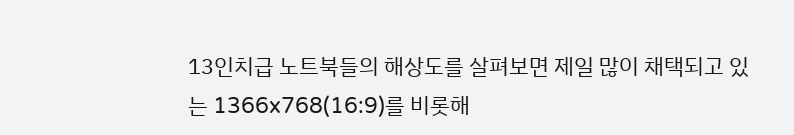13인치급 노트북들의 해상도를 살펴보면 제일 많이 채택되고 있는 1366x768(16:9)를 비롯해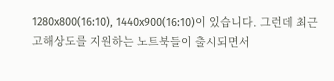1280x800(16:10), 1440x900(16:10)이 있습니다. 그런데 최근 고해상도를 지원하는 노트북들이 출시되면서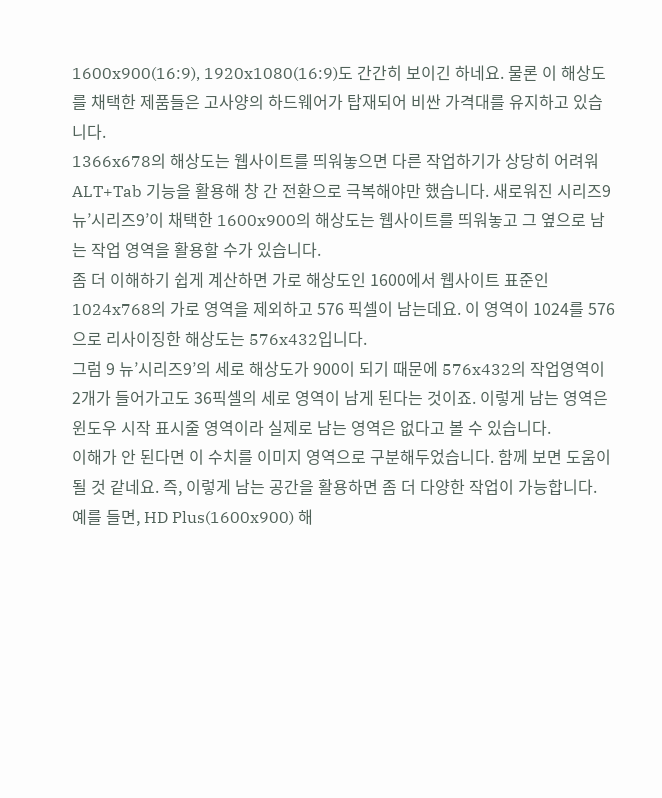1600x900(16:9), 1920x1080(16:9)도 간간히 보이긴 하네요. 물론 이 해상도를 채택한 제품들은 고사양의 하드웨어가 탑재되어 비싼 가격대를 유지하고 있습니다.
1366x678의 해상도는 웹사이트를 띄워놓으면 다른 작업하기가 상당히 어려워 ALT+Tab 기능을 활용해 창 간 전환으로 극복해야만 했습니다. 새로워진 시리즈9 뉴’시리즈9’이 채택한 1600x900의 해상도는 웹사이트를 띄워놓고 그 옆으로 남는 작업 영역을 활용할 수가 있습니다.
좀 더 이해하기 쉽게 계산하면 가로 해상도인 1600에서 웹사이트 표준인 1024x768의 가로 영역을 제외하고 576 픽셀이 남는데요. 이 영역이 1024를 576으로 리사이징한 해상도는 576x432입니다.
그럼 9 뉴’시리즈9’의 세로 해상도가 900이 되기 때문에 576x432의 작업영역이 2개가 들어가고도 36픽셀의 세로 영역이 남게 된다는 것이죠. 이렇게 남는 영역은 윈도우 시작 표시줄 영역이라 실제로 남는 영역은 없다고 볼 수 있습니다.
이해가 안 된다면 이 수치를 이미지 영역으로 구분해두었습니다. 함께 보면 도움이 될 것 같네요. 즉, 이렇게 남는 공간을 활용하면 좀 더 다양한 작업이 가능합니다. 예를 들면, HD Plus(1600x900) 해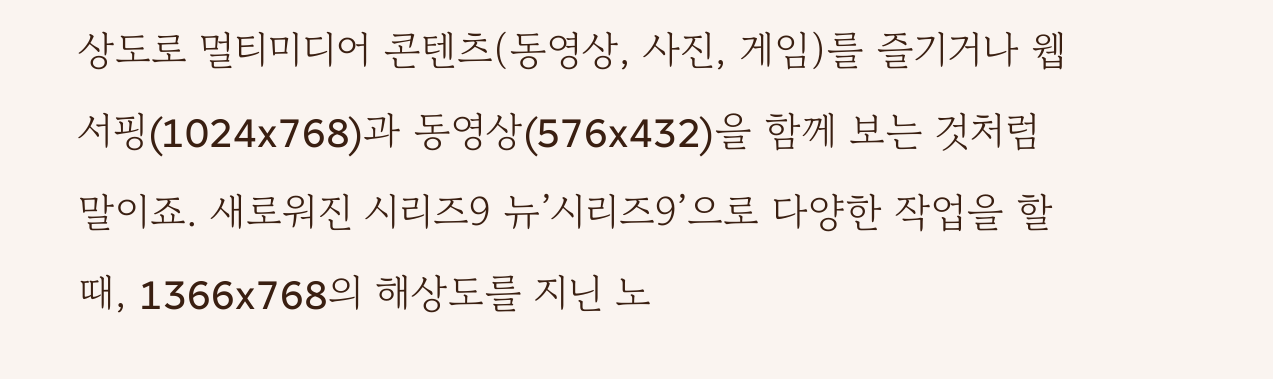상도로 멀티미디어 콘텐츠(동영상, 사진, 게임)를 즐기거나 웹 서핑(1024x768)과 동영상(576x432)을 함께 보는 것처럼 말이죠. 새로워진 시리즈9 뉴’시리즈9’으로 다양한 작업을 할 때, 1366x768의 해상도를 지닌 노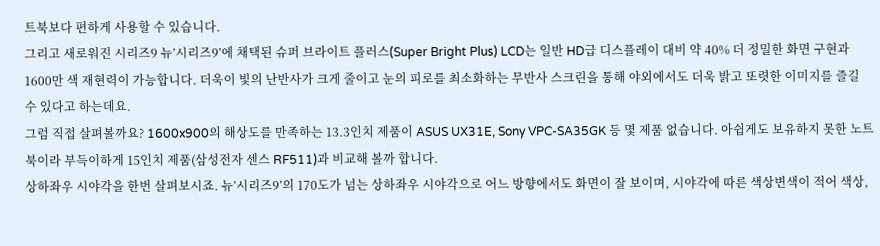트북보다 편하게 사용할 수 있습니다.
그리고 새로워진 시리즈9 뉴’시리즈9’에 채택된 슈퍼 브라이트 플러스(Super Bright Plus) LCD는 일반 HD급 디스플레이 대비 약 40% 더 정밀한 화면 구현과 1600만 색 재현력이 가능합니다. 더욱이 빛의 난반사가 크게 줄이고 눈의 피로를 최소화하는 무반사 스크린을 통해 야외에서도 더욱 밝고 또렷한 이미지를 즐길 수 있다고 하는데요.
그럼 직접 살펴볼까요? 1600x900의 해상도를 만족하는 13.3인치 제품이 ASUS UX31E, Sony VPC-SA35GK 등 몇 제품 없습니다. 아쉽게도 보유하지 못한 노트북이라 부득이하게 15인치 제품(삼성전자 센스 RF511)과 비교해 볼까 합니다.
상하좌우 시야각을 한번 살펴보시죠. 뉴’시리즈9’의 170도가 넘는 상하좌우 시야각으로 어느 방향에서도 화면이 잘 보이며, 시야각에 따른 색상변색이 적어 색상,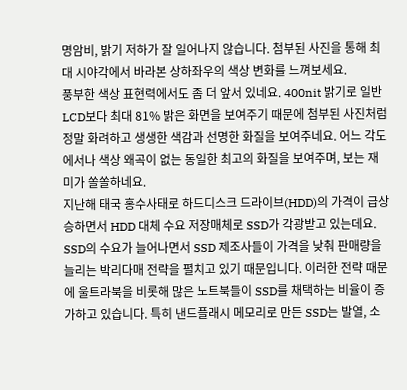명암비, 밝기 저하가 잘 일어나지 않습니다. 첨부된 사진을 통해 최대 시야각에서 바라본 상하좌우의 색상 변화를 느껴보세요.
풍부한 색상 표현력에서도 좀 더 앞서 있네요. 400nit 밝기로 일반 LCD보다 최대 81% 밝은 화면을 보여주기 때문에 첨부된 사진처럼 정말 화려하고 생생한 색감과 선명한 화질을 보여주네요. 어느 각도에서나 색상 왜곡이 없는 동일한 최고의 화질을 보여주며, 보는 재미가 쏠쏠하네요.
지난해 태국 홍수사태로 하드디스크 드라이브(HDD)의 가격이 급상승하면서 HDD 대체 수요 저장매체로 SSD가 각광받고 있는데요. SSD의 수요가 늘어나면서 SSD 제조사들이 가격을 낮춰 판매량을 늘리는 박리다매 전략을 펼치고 있기 때문입니다. 이러한 전략 때문에 울트라북을 비롯해 많은 노트북들이 SSD를 채택하는 비율이 증가하고 있습니다. 특히 낸드플래시 메모리로 만든 SSD는 발열, 소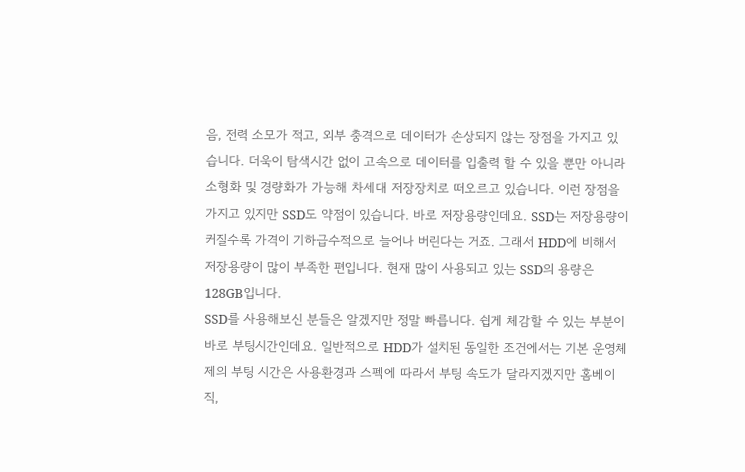음, 전력 소모가 적고, 외부 충격으로 데이터가 손상되지 않는 장점을 가지고 있습니다. 더욱이 탐색시간 없이 고속으로 데이터를 입출력 할 수 있을 뿐만 아니라 소형화 및 경량화가 가능해 차세대 저장장치로 떠오르고 있습니다. 이런 장점을 가지고 있지만 SSD도 약점이 있습니다. 바로 저장용량인데요. SSD는 저장용량이 커질수록 가격이 기하급수적으로 늘어나 버린다는 거죠. 그래서 HDD에 비해서 저장용량이 많이 부족한 편입니다. 현재 많이 사용되고 있는 SSD의 용량은 128GB입니다.
SSD를 사용해보신 분들은 알겠지만 정말 빠릅니다. 쉽게 체감할 수 있는 부분이 바로 부팅시간인데요. 일반적으로 HDD가 설치된 동일한 조건에서는 기본 운영체제의 부팅 시간은 사용환경과 스펙에 따라서 부팅 속도가 달라지겠지만 홈베이직,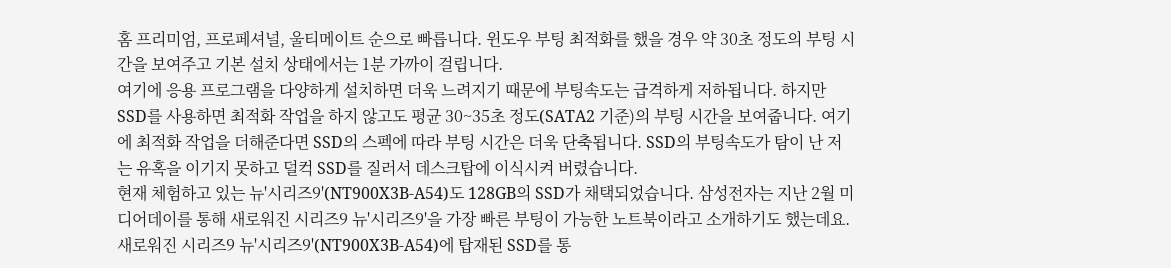홈 프리미엄, 프로페셔널, 울티메이트 순으로 빠릅니다. 윈도우 부팅 최적화를 했을 경우 약 30초 정도의 부팅 시간을 보여주고 기본 설치 상태에서는 1분 가까이 걸립니다.
여기에 응용 프로그램을 다양하게 설치하면 더욱 느려지기 때문에 부팅속도는 급격하게 저하됩니다. 하지만 SSD를 사용하면 최적화 작업을 하지 않고도 평균 30~35초 정도(SATA2 기준)의 부팅 시간을 보여줍니다. 여기에 최적화 작업을 더해준다면 SSD의 스펙에 따라 부팅 시간은 더욱 단축됩니다. SSD의 부팅속도가 탐이 난 저는 유혹을 이기지 못하고 덜컥 SSD를 질러서 데스크탑에 이식시켜 버렸습니다.
현재 체험하고 있는 뉴'시리즈9'(NT900X3B-A54)도 128GB의 SSD가 채택되었습니다. 삼성전자는 지난 2월 미디어데이를 통해 새로워진 시리즈9 뉴'시리즈9'을 가장 빠른 부팅이 가능한 노트북이라고 소개하기도 했는데요. 새로워진 시리즈9 뉴'시리즈9'(NT900X3B-A54)에 탑재된 SSD를 통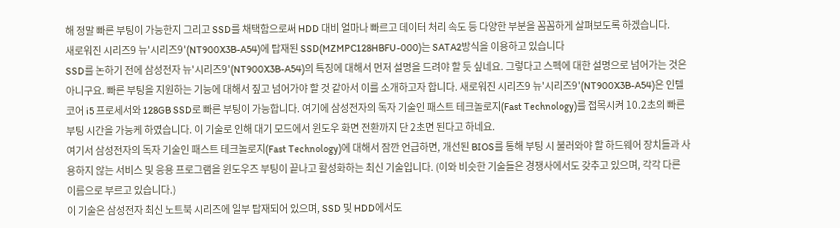해 정말 빠른 부팅이 가능한지 그리고 SSD를 채택함으로써 HDD 대비 얼마나 빠르고 데이터 처리 속도 등 다양한 부분을 꼼꼼하게 살펴보도록 하겠습니다.
새로워진 시리즈9 뉴'시리즈9'(NT900X3B-A54)에 탑재된 SSD(MZMPC128HBFU-000)는 SATA2방식을 이용하고 있습니다
SSD를 논하기 전에 삼성전자 뉴'시리즈9'(NT900X3B-A54)의 특징에 대해서 먼저 설명을 드려야 할 듯 싶네요. 그렇다고 스펙에 대한 설명으로 넘어가는 것은 아니구요. 빠른 부팅을 지원하는 기능에 대해서 짚고 넘어가야 할 것 같아서 이를 소개하고자 합니다. 새로워진 시리즈9 뉴'시리즈9'(NT900X3B-A54)은 인텔 코어 i5 프로세서와 128GB SSD로 빠른 부팅이 가능합니다. 여기에 삼성전자의 독자 기술인 패스트 테크놀로지(Fast Technology)를 접목시켜 10.2초의 빠른 부팅 시간을 가능케 하였습니다. 이 기술로 인해 대기 모드에서 윈도우 화면 전환까지 단 2초면 된다고 하네요.
여기서 삼성전자의 독자 기술인 패스트 테크놀로지(Fast Technology)에 대해서 잠깐 언급하면, 개선된 BIOS를 통해 부팅 시 불러와야 할 하드웨어 장치들과 사용하지 않는 서비스 및 응용 프로그램을 윈도우즈 부팅이 끝나고 활성화하는 최신 기술입니다. (이와 비슷한 기술들은 경쟁사에서도 갖추고 있으며, 각각 다른 이름으로 부르고 있습니다.)
이 기술은 삼성전자 최신 노트북 시리즈에 일부 탑재되어 있으며, SSD 및 HDD에서도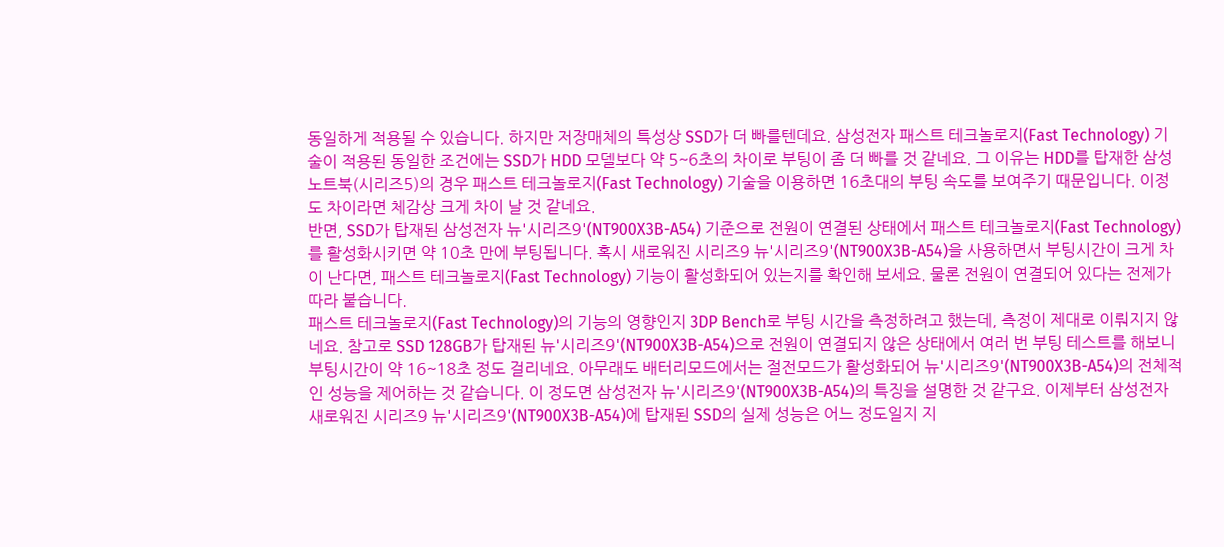동일하게 적용될 수 있습니다. 하지만 저장매체의 특성상 SSD가 더 빠를텐데요. 삼성전자 패스트 테크놀로지(Fast Technology) 기술이 적용된 동일한 조건에는 SSD가 HDD 모델보다 약 5~6초의 차이로 부팅이 좀 더 빠를 것 같네요. 그 이유는 HDD를 탑재한 삼성 노트북(시리즈5)의 경우 패스트 테크놀로지(Fast Technology) 기술을 이용하면 16초대의 부팅 속도를 보여주기 때문입니다. 이정도 차이라면 체감상 크게 차이 날 것 같네요.
반면, SSD가 탑재된 삼성전자 뉴'시리즈9'(NT900X3B-A54) 기준으로 전원이 연결된 상태에서 패스트 테크놀로지(Fast Technology)를 활성화시키면 약 10초 만에 부팅됩니다. 혹시 새로워진 시리즈9 뉴'시리즈9'(NT900X3B-A54)을 사용하면서 부팅시간이 크게 차이 난다면, 패스트 테크놀로지(Fast Technology) 기능이 활성화되어 있는지를 확인해 보세요. 물론 전원이 연결되어 있다는 전제가 따라 붙습니다.
패스트 테크놀로지(Fast Technology)의 기능의 영향인지 3DP Bench로 부팅 시간을 측정하려고 했는데, 측정이 제대로 이뤄지지 않네요. 참고로 SSD 128GB가 탑재된 뉴'시리즈9'(NT900X3B-A54)으로 전원이 연결되지 않은 상태에서 여러 번 부팅 테스트를 해보니 부팅시간이 약 16~18초 정도 걸리네요. 아무래도 배터리모드에서는 절전모드가 활성화되어 뉴'시리즈9'(NT900X3B-A54)의 전체적인 성능을 제어하는 것 같습니다. 이 정도면 삼성전자 뉴'시리즈9'(NT900X3B-A54)의 특징을 설명한 것 같구요. 이제부터 삼성전자 새로워진 시리즈9 뉴'시리즈9'(NT900X3B-A54)에 탑재된 SSD의 실제 성능은 어느 정도일지 지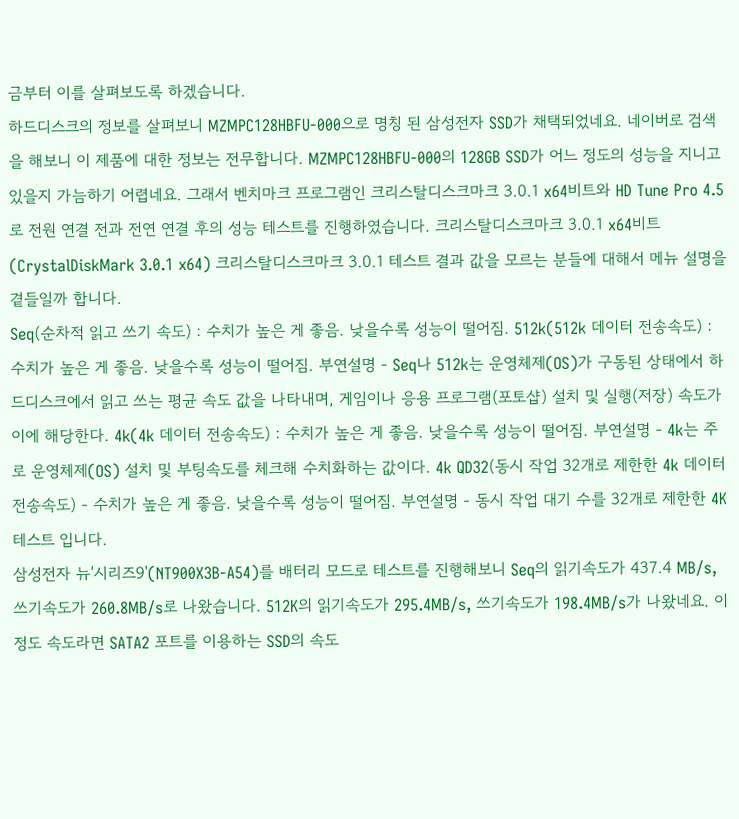금부터 이를 살펴보도록 하겠습니다.
하드디스크의 정보를 살펴보니 MZMPC128HBFU-000으로 명칭 된 삼성전자 SSD가 채택되었네요. 네이버로 검색을 해보니 이 제품에 대한 정보는 전무합니다. MZMPC128HBFU-000의 128GB SSD가 어느 정도의 성능을 지니고 있을지 가늠하기 어렵네요. 그래서 벤치마크 프로그램인 크리스탈디스크마크 3.0.1 x64비트와 HD Tune Pro 4.5로 전원 연결 전과 전연 연결 후의 성능 테스트를 진행하였습니다. 크리스탈디스크마크 3.0.1 x64비트(CrystalDiskMark 3.0.1 x64) 크리스탈디스크마크 3.0.1 테스트 결과 값을 모르는 분들에 대해서 메뉴 설명을 곁들일까 합니다.
Seq(순차적 읽고 쓰기 속도) : 수치가 높은 게 좋음. 낮을수록 성능이 떨어짐. 512k(512k 데이터 전송속도) : 수치가 높은 게 좋음. 낮을수록 성능이 떨어짐. 부연설명 - Seq나 512k는 운영체제(OS)가 구동된 상태에서 하드디스크에서 읽고 쓰는 평균 속도 값을 나타내며, 게임이나 응용 프로그램(포토샵) 설치 및 실행(저장) 속도가 이에 해당한다. 4k(4k 데이터 전송속도) : 수치가 높은 게 좋음. 낮을수록 성능이 떨어짐. 부연설명 - 4k는 주로 운영체제(OS) 설치 및 부팅속도를 체크해 수치화하는 값이다. 4k QD32(동시 작업 32개로 제한한 4k 데이터 전송속도) - 수치가 높은 게 좋음. 낮을수록 성능이 떨어짐. 부연설명 - 동시 작업 대기 수를 32개로 제한한 4K 테스트 입니다.
삼성전자 뉴'시리즈9'(NT900X3B-A54)를 배터리 모드로 테스트를 진행해보니 Seq의 읽기속도가 437.4 MB/s, 쓰기속도가 260.8MB/s로 나왔습니다. 512K의 읽기속도가 295.4MB/s, 쓰기속도가 198.4MB/s가 나왔네요. 이정도 속도라면 SATA2 포트를 이용하는 SSD의 속도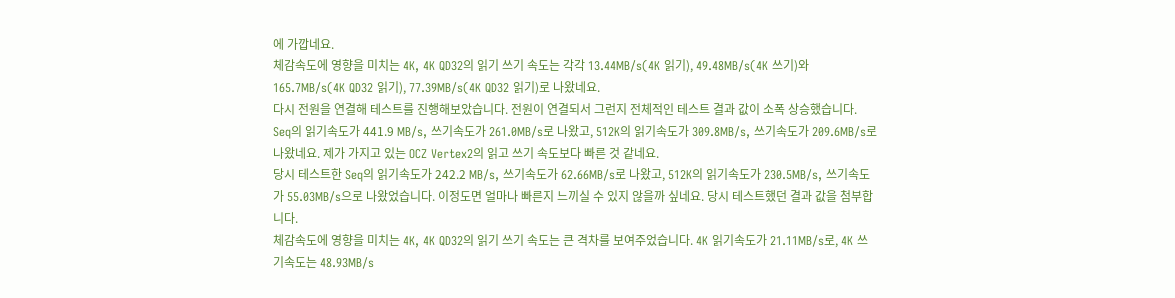에 가깝네요.
체감속도에 영향을 미치는 4K, 4K QD32의 읽기 쓰기 속도는 각각 13.44MB/s(4K 읽기), 49.48MB/s(4K 쓰기)와 165.7MB/s(4K QD32 읽기), 77.39MB/s(4K QD32 읽기)로 나왔네요.
다시 전원을 연결해 테스트를 진행해보았습니다. 전원이 연결되서 그런지 전체적인 테스트 결과 값이 소폭 상승했습니다. Seq의 읽기속도가 441.9 MB/s, 쓰기속도가 261.0MB/s로 나왔고, 512K의 읽기속도가 309.8MB/s, 쓰기속도가 209.6MB/s로 나왔네요. 제가 가지고 있는 OCZ Vertex2의 읽고 쓰기 속도보다 빠른 것 같네요.
당시 테스트한 Seq의 읽기속도가 242.2 MB/s, 쓰기속도가 62.66MB/s로 나왔고, 512K의 읽기속도가 230.5MB/s, 쓰기속도가 55.03MB/s으로 나왔었습니다. 이정도면 얼마나 빠른지 느끼실 수 있지 않을까 싶네요. 당시 테스트했던 결과 값을 첨부합니다.
체감속도에 영향을 미치는 4K, 4K QD32의 읽기 쓰기 속도는 큰 격차를 보여주었습니다. 4K 읽기속도가 21.11MB/s로, 4K 쓰기속도는 48.93MB/s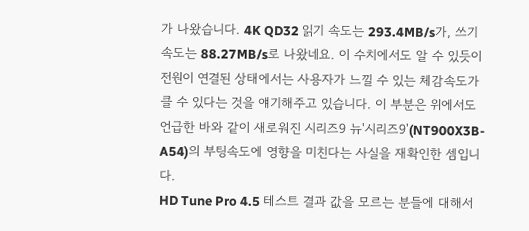가 나왔습니다. 4K QD32 읽기 속도는 293.4MB/s가, 쓰기속도는 88.27MB/s로 나왔네요. 이 수치에서도 알 수 있듯이 전원이 연결된 상태에서는 사용자가 느낄 수 있는 체감속도가 클 수 있다는 것을 얘기해주고 있습니다. 이 부분은 위에서도 언급한 바와 같이 새로워진 시리즈9 뉴'시리즈9'(NT900X3B-A54)의 부팅속도에 영향을 미친다는 사실을 재확인한 셈입니다.
HD Tune Pro 4.5 테스트 결과 값을 모르는 분들에 대해서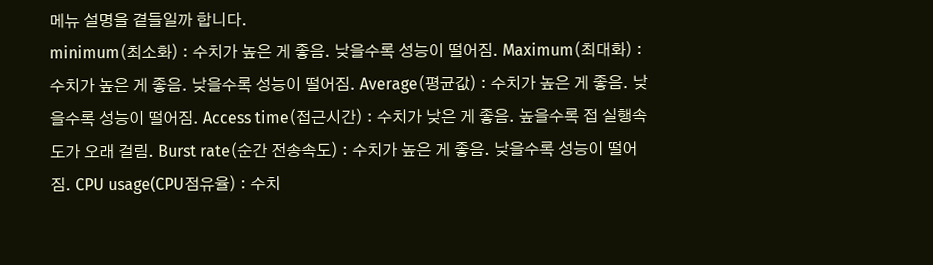메뉴 설명을 곁들일까 합니다.
minimum(최소화) : 수치가 높은 게 좋음. 낮을수록 성능이 떨어짐. Maximum(최대화) : 수치가 높은 게 좋음. 낮을수록 성능이 떨어짐. Average(평균값) : 수치가 높은 게 좋음. 낮을수록 성능이 떨어짐. Access time(접근시간) : 수치가 낮은 게 좋음. 높을수록 접 실행속도가 오래 걸림. Burst rate(순간 전송속도) : 수치가 높은 게 좋음. 낮을수록 성능이 떨어짐. CPU usage(CPU점유율) : 수치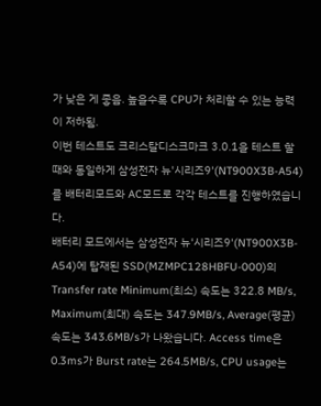가 낮은 게 좋음. 높을수록 CPU가 처리할 수 있는 능력이 저하됨.
이번 테스트도 크리스탈디스크마크 3.0.1을 테스트 할 때와 동일하게 삼성전자 뉴'시리즈9'(NT900X3B-A54)를 배터리모드와 AC모드로 각각 테스트를 진행하였습니다.
배터리 모드에서는 삼성전자 뉴'시리즈9'(NT900X3B-A54)에 탑재된 SSD(MZMPC128HBFU-000)의 Transfer rate Minimum(최소) 속도는 322.8 MB/s, Maximum(최대) 속도는 347.9MB/s, Average(평균) 속도는 343.6MB/s가 나왔습니다. Access time은 0.3ms가 Burst rate는 264.5MB/s, CPU usage는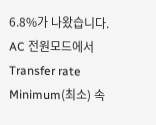6.8%가 나왔습니다.
AC 전원모드에서 Transfer rate Minimum(최소) 속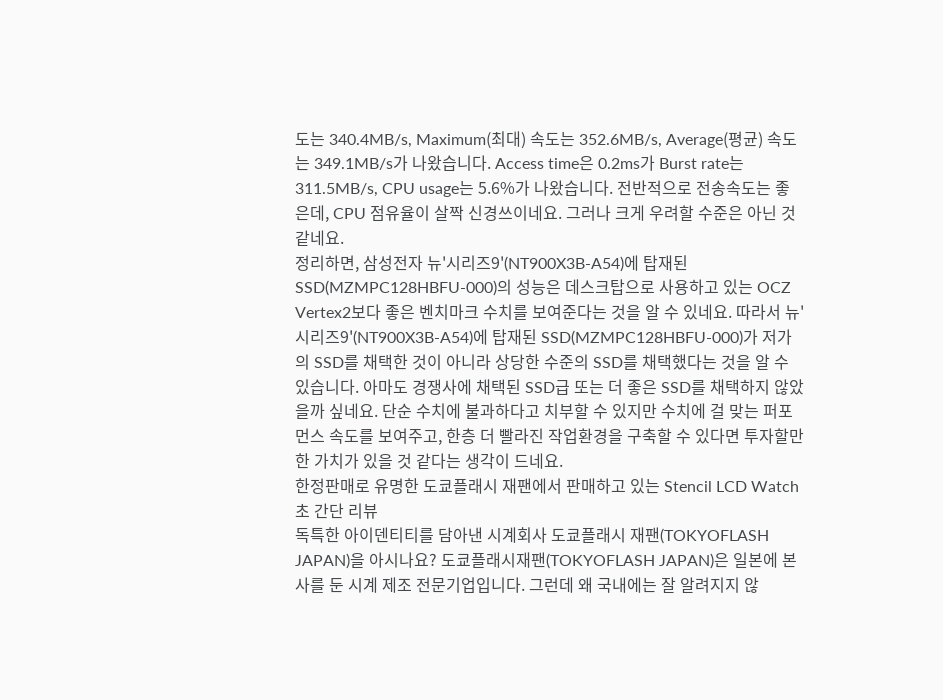도는 340.4MB/s, Maximum(최대) 속도는 352.6MB/s, Average(평균) 속도는 349.1MB/s가 나왔습니다. Access time은 0.2ms가 Burst rate는 311.5MB/s, CPU usage는 5.6%가 나왔습니다. 전반적으로 전송속도는 좋은데, CPU 점유율이 살짝 신경쓰이네요. 그러나 크게 우려할 수준은 아닌 것 같네요.
정리하면, 삼성전자 뉴'시리즈9'(NT900X3B-A54)에 탑재된 SSD(MZMPC128HBFU-000)의 성능은 데스크탑으로 사용하고 있는 OCZ Vertex2보다 좋은 벤치마크 수치를 보여준다는 것을 알 수 있네요. 따라서 뉴'시리즈9'(NT900X3B-A54)에 탑재된 SSD(MZMPC128HBFU-000)가 저가의 SSD를 채택한 것이 아니라 상당한 수준의 SSD를 채택했다는 것을 알 수 있습니다. 아마도 경쟁사에 채택된 SSD급 또는 더 좋은 SSD를 채택하지 않았을까 싶네요. 단순 수치에 불과하다고 치부할 수 있지만 수치에 걸 맞는 퍼포먼스 속도를 보여주고, 한층 더 빨라진 작업환경을 구축할 수 있다면 투자할만한 가치가 있을 것 같다는 생각이 드네요.
한정판매로 유명한 도쿄플래시 재팬에서 판매하고 있는 Stencil LCD Watch 초 간단 리뷰
독특한 아이덴티티를 담아낸 시계회사 도쿄플래시 재팬(TOKYOFLASH JAPAN)을 아시나요? 도쿄플래시재팬(TOKYOFLASH JAPAN)은 일본에 본사를 둔 시계 제조 전문기업입니다. 그런데 왜 국내에는 잘 알려지지 않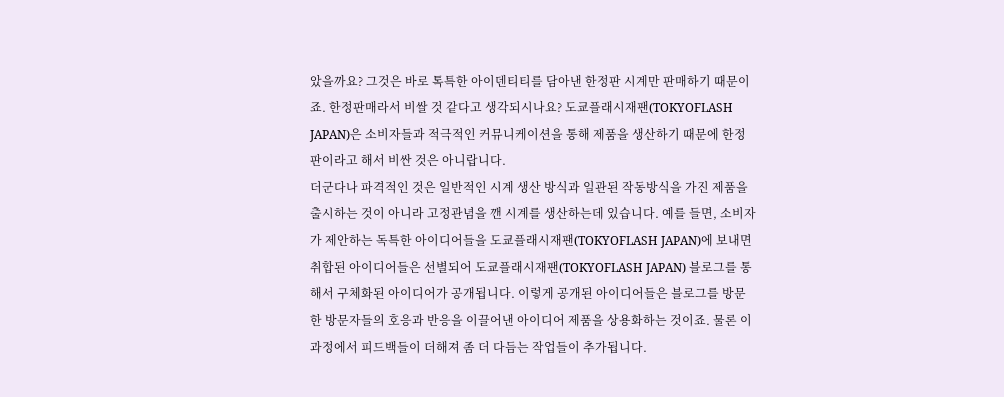았을까요? 그것은 바로 톡특한 아이덴티티를 담아낸 한정판 시계만 판매하기 때문이죠. 한정판매라서 비쌀 것 같다고 생각되시나요? 도쿄플래시재팬(TOKYOFLASH JAPAN)은 소비자들과 적극적인 커뮤니케이션을 통해 제품을 생산하기 때문에 한정판이라고 해서 비싼 것은 아니랍니다.
더군다나 파격적인 것은 일반적인 시계 생산 방식과 일관된 작동방식을 가진 제품을 출시하는 것이 아니라 고정관념을 깬 시계를 생산하는데 있습니다. 예를 들면, 소비자가 제안하는 독특한 아이디어들을 도쿄플래시재팬(TOKYOFLASH JAPAN)에 보내면 취합된 아이디어들은 선별되어 도쿄플래시재팬(TOKYOFLASH JAPAN) 블로그를 통해서 구체화된 아이디어가 공개됩니다. 이렇게 공개된 아이디어들은 블로그를 방문한 방문자들의 호응과 반응을 이끌어낸 아이디어 제품을 상용화하는 것이죠. 물론 이 과정에서 피드백들이 더해져 좀 더 다듬는 작업들이 추가됩니다.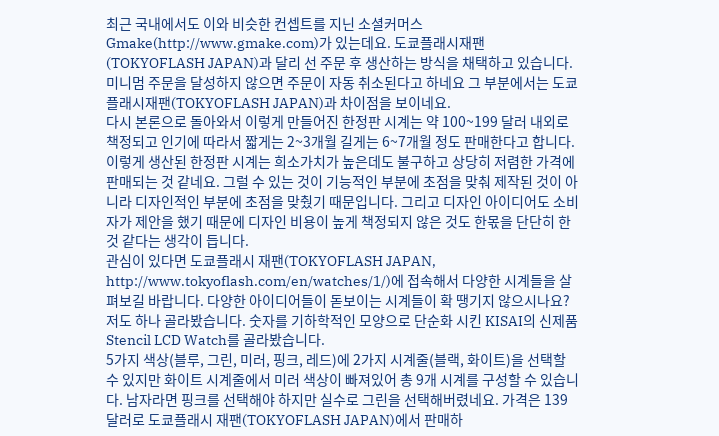최근 국내에서도 이와 비슷한 컨셉트를 지닌 소셜커머스 Gmake(http://www.gmake.com)가 있는데요. 도쿄플래시재팬(TOKYOFLASH JAPAN)과 달리 선 주문 후 생산하는 방식을 채택하고 있습니다. 미니멈 주문을 달성하지 않으면 주문이 자동 취소된다고 하네요 그 부분에서는 도쿄플래시재팬(TOKYOFLASH JAPAN)과 차이점을 보이네요.
다시 본론으로 돌아와서 이렇게 만들어진 한정판 시계는 약 100~199 달러 내외로 책정되고 인기에 따라서 짧게는 2~3개월 길게는 6~7개월 정도 판매한다고 합니다. 이렇게 생산된 한정판 시계는 희소가치가 높은데도 불구하고 상당히 저렴한 가격에 판매되는 것 같네요. 그럴 수 있는 것이 기능적인 부분에 초점을 맞춰 제작된 것이 아니라 디자인적인 부분에 초점을 맞췄기 때문입니다. 그리고 디자인 아이디어도 소비자가 제안을 했기 때문에 디자인 비용이 높게 책정되지 않은 것도 한몫을 단단히 한 것 같다는 생각이 듭니다.
관심이 있다면 도쿄플래시 재팬(TOKYOFLASH JAPAN, http://www.tokyoflash.com/en/watches/1/)에 접속해서 다양한 시계들을 살펴보길 바랍니다. 다양한 아이디어들이 돋보이는 시계들이 확 땡기지 않으시나요? 저도 하나 골라봤습니다. 숫자를 기하학적인 모양으로 단순화 시킨 KISAI의 신제품 Stencil LCD Watch를 골라봤습니다.
5가지 색상(블루, 그린, 미러, 핑크, 레드)에 2가지 시계줄(블랙, 화이트)을 선택할 수 있지만 화이트 시계줄에서 미러 색상이 빠져있어 총 9개 시계를 구성할 수 있습니다. 남자라면 핑크를 선택해야 하지만 실수로 그린을 선택해버렸네요. 가격은 139달러로 도쿄플래시 재팬(TOKYOFLASH JAPAN)에서 판매하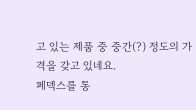고 있는 제품 중 중간(?) 정도의 가격을 갖고 있네요.
페덱스를 통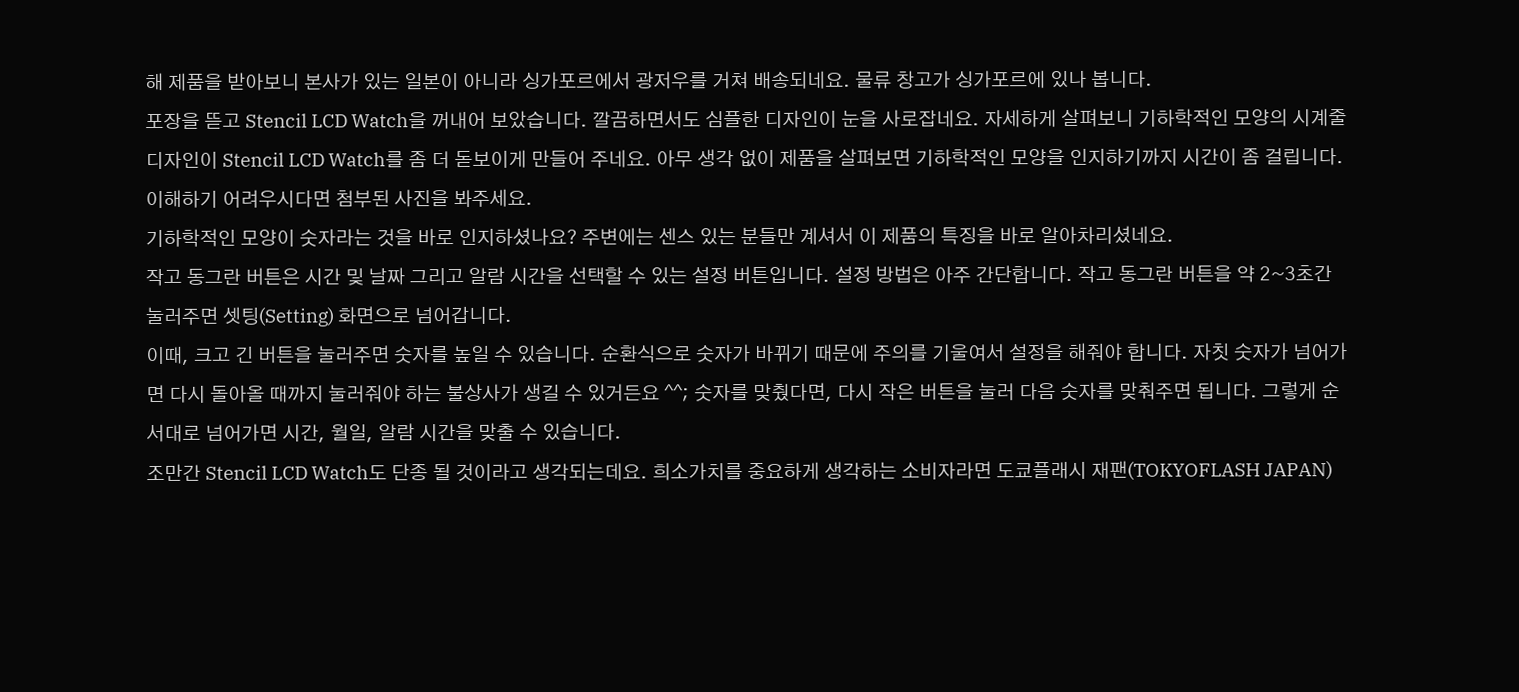해 제품을 받아보니 본사가 있는 일본이 아니라 싱가포르에서 광저우를 거쳐 배송되네요. 물류 창고가 싱가포르에 있나 봅니다.
포장을 뜯고 Stencil LCD Watch을 꺼내어 보았습니다. 깔끔하면서도 심플한 디자인이 눈을 사로잡네요. 자세하게 살펴보니 기하학적인 모양의 시계줄 디자인이 Stencil LCD Watch를 좀 더 돋보이게 만들어 주네요. 아무 생각 없이 제품을 살펴보면 기하학적인 모양을 인지하기까지 시간이 좀 걸립니다. 이해하기 어려우시다면 첨부된 사진을 봐주세요.
기하학적인 모양이 숫자라는 것을 바로 인지하셨나요? 주변에는 센스 있는 분들만 계셔서 이 제품의 특징을 바로 알아차리셨네요.
작고 동그란 버튼은 시간 및 날짜 그리고 알람 시간을 선택할 수 있는 설정 버튼입니다. 설정 방법은 아주 간단합니다. 작고 동그란 버튼을 약 2~3초간 눌러주면 셋팅(Setting) 화면으로 넘어갑니다.
이때, 크고 긴 버튼을 눌러주면 숫자를 높일 수 있습니다. 순환식으로 숫자가 바뀌기 때문에 주의를 기울여서 설정을 해줘야 합니다. 자칫 숫자가 넘어가면 다시 돌아올 때까지 눌러줘야 하는 불상사가 생길 수 있거든요 ^^; 숫자를 맞췄다면, 다시 작은 버튼을 눌러 다음 숫자를 맞춰주면 됩니다. 그렇게 순서대로 넘어가면 시간, 월일, 알람 시간을 맞출 수 있습니다.
조만간 Stencil LCD Watch도 단종 될 것이라고 생각되는데요. 희소가치를 중요하게 생각하는 소비자라면 도쿄플래시 재팬(TOKYOFLASH JAPAN)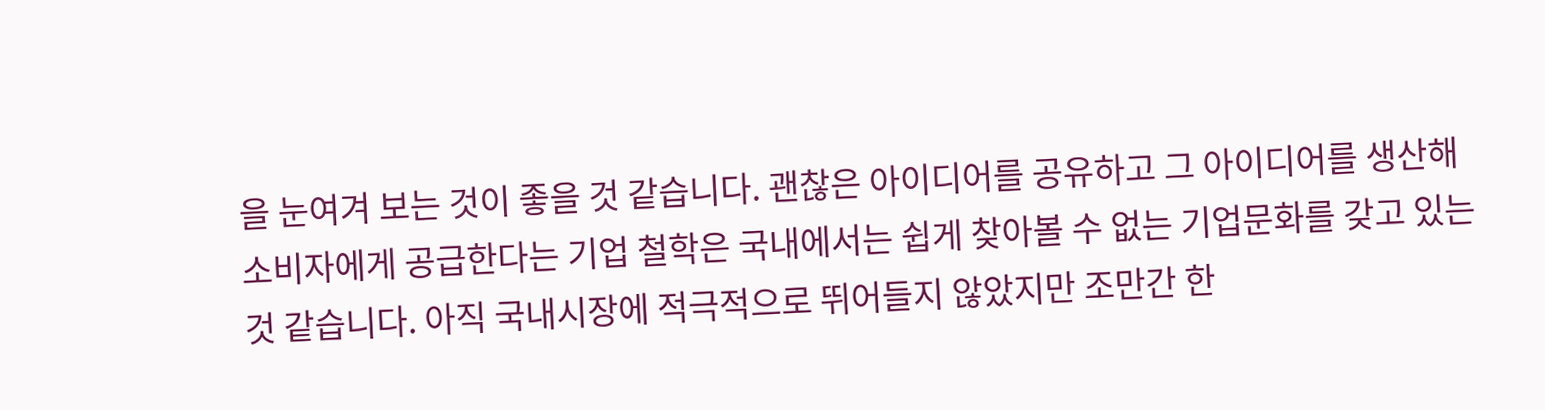을 눈여겨 보는 것이 좋을 것 같습니다. 괜찮은 아이디어를 공유하고 그 아이디어를 생산해 소비자에게 공급한다는 기업 철학은 국내에서는 쉽게 찾아볼 수 없는 기업문화를 갖고 있는 것 같습니다. 아직 국내시장에 적극적으로 뛰어들지 않았지만 조만간 한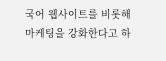국어 웹사이트를 비롯해 마케팅을 강화한다고 하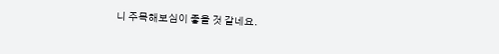니 주목해보심이 좋을 것 같네요.